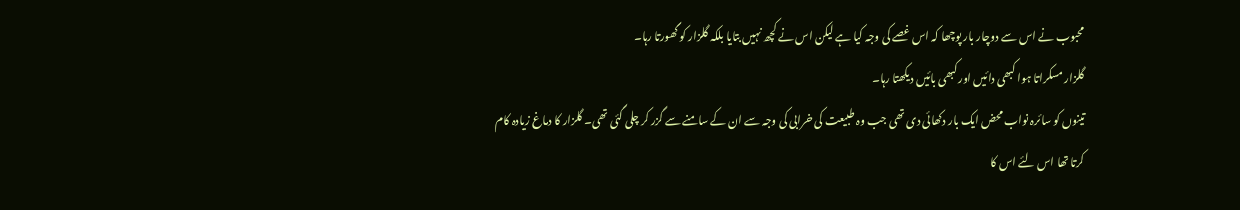محبوب نے اس سے دوچار بار پوچھا کہ اس غصے کی وجہ کیا ہے لیکن اس نے کچھ نہیں بتایا بلکہ گلزار کو گھورتا رہا۔
گلزار مسکراتا ہوا کبھی دائیں اور کبھی بائیں دیکھتا رہا۔
تینوں کو سائرہ نواب محض ایک بار دکھائی دی تھی جب وہ طبیعت کی خرابی کی وجہ سے ان کے سامنے سے گزر کر چلی گئی تھی۔ گلزار کا دماغ زیادہ کام کرتا تھا اس لئے اس کا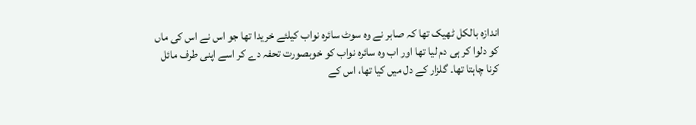اندازہ بالکل ٹھیک تھا کہ صابر نے وہ سوٹ سائرہ نواب کیلئے خریدا تھا جو اس نے اس کی ماں کو دلوا کر ہی دم لیا تھا اور اب وہ سائرہ نواب کو خوبصورت تحفہ دے کر اسے اپنی طرف مائل کرنا چاہتا تھا۔ گلزار کے دل میں کیا تھا، اس کے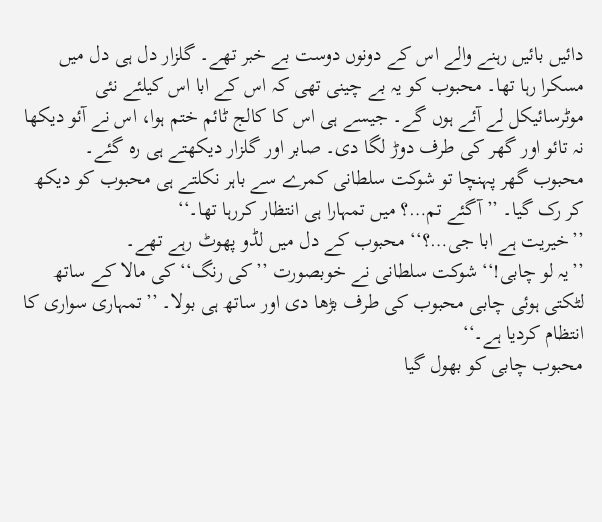دائیں بائیں رہنے والے اس کے دونوں دوست بے خبر تھے۔ گلزار دل ہی دل میں مسکرا رہا تھا۔ محبوب کو یہ بے چینی تھی کہ اس کے ابا اس کیلئے نئی موٹرسائیکل لے آئے ہوں گے۔ جیسے ہی اس کا کالج ٹائم ختم ہوا، اس نے آئو دیکھا نہ تائو اور گھر کی طرف دوڑ لگا دی۔ صابر اور گلزار دیکھتے ہی رہ گئے۔
محبوب گھر پہنچا تو شوکت سلطانی کمرے سے باہر نکلتے ہی محبوب کو دیکھ کر رک گیا۔ ’’آگئے تم…؟ میں تمہارا ہی انتظار کررہا تھا۔‘‘
’’خیریت ہے ابا جی…؟‘‘ محبوب کے دل میں لڈو پھوٹ رہے تھے۔
’’یہ لو چابی!‘‘ شوکت سلطانی نے خوبصورت ’’کی رنگ‘‘ کی مالا کے ساتھ لٹکتی ہوئی چابی محبوب کی طرف بڑھا دی اور ساتھ ہی بولا۔ ’’تمہاری سواری کا انتظام کردیا ہے۔‘‘
محبوب چابی کو بھول گیا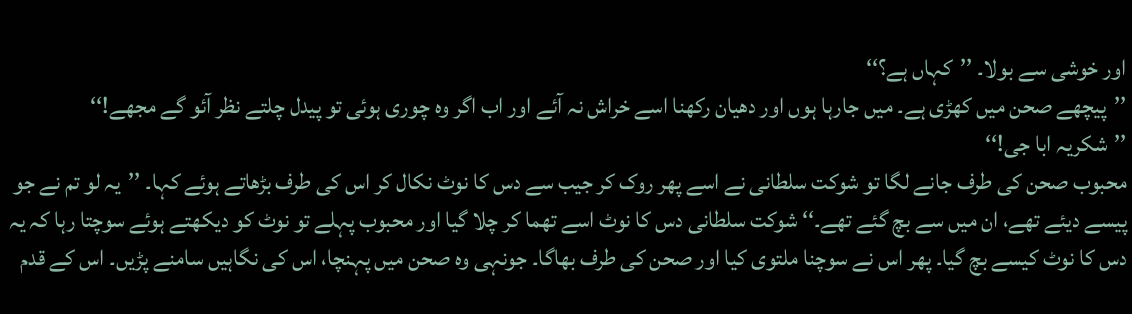اور خوشی سے بولا۔ ’’کہاں ہے؟‘‘
’’پیچھے صحن میں کھڑی ہے۔ میں جارہا ہوں اور دھیان رکھنا اسے خراش نہ آئے اور اب اگر وہ چوری ہوئی تو پیدل چلتے نظر آئو گے مجھے!‘‘
’’شکریہ ابا جی!‘‘
محبوب صحن کی طرف جانے لگا تو شوکت سلطانی نے اسے پھر روک کر جیب سے دس کا نوٹ نکال کر اس کی طرف بڑھاتے ہوئے کہا۔ ’’یہ لو تم نے جو پیسے دیئے تھے، ان میں سے بچ گئے تھے۔‘‘ شوکت سلطانی دس کا نوٹ اسے تھما کر چلا گیا اور محبوب پہلے تو نوٹ کو دیکھتے ہوئے سوچتا رہا کہ یہ دس کا نوٹ کیسے بچ گیا۔ پھر اس نے سوچنا ملتوی کیا اور صحن کی طرف بھاگا۔ جونہی وہ صحن میں پہنچا، اس کی نگاہیں سامنے پڑیں۔ اس کے قدم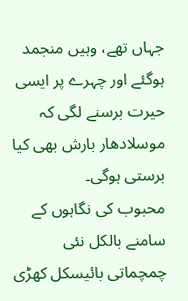جہاں تھے، وہیں منجمد ہوگئے اور چہرے پر ایسی حیرت برسنے لگی کہ موسلادھار بارش بھی کیا برستی ہوگی۔
محبوب کی نگاہوں کے سامنے بالکل نئی چمچماتی بائیسکل کھڑی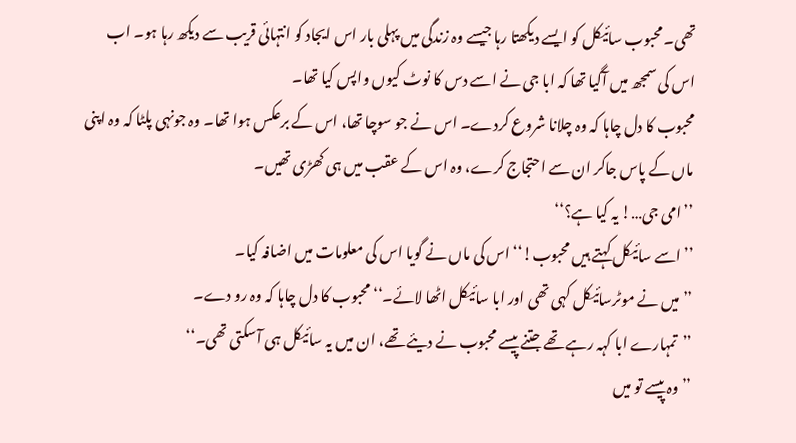تھی۔ محبوب سائیکل کو ایسے دیکھتا رہا جیسے وہ زندگی میں پہلی بار اس ایجاد کو انتہائی قریب سے دیکھ رہا ہو۔ اب اس کی سمجھ میں آگیا تھا کہ ابا جی نے اسے دس کا نوٹ کیوں واپس کیا تھا۔
محبوب کا دل چاہا کہ وہ چلانا شروع کردے۔ اس نے جو سوچا تھا، اس کے برعکس ہوا تھا۔ وہ جونہی پلٹا کہ وہ اپنی ماں کے پاس جاکر ان سے احتجاج کرے، وہ اس کے عقب میں ہی کھڑی تھیں۔
’’امی جی…! یہ کیا ہے؟‘‘
’’اسے سائیکل کہتے ہیں محبوب!‘‘ اس کی ماں نے گویا اس کی معلومات میں اضافہ کیا۔
’’میں نے موٹرسائیکل کہی تھی اور ابا سائیکل اٹھا لائے۔‘‘ محبوب کا دل چاہا کہ وہ رو دے۔
’’تمہارے ابا کہہ رہے تھے جتنے پیسے محبوب نے دیئے تھے، ان میں یہ سائیکل ہی آسکتی تھی۔‘‘
’’وہ پیسے تو میں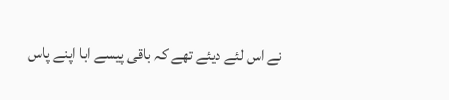نے اس لئے دیئے تھے کہ باقی پیسے ابا اپنے پاس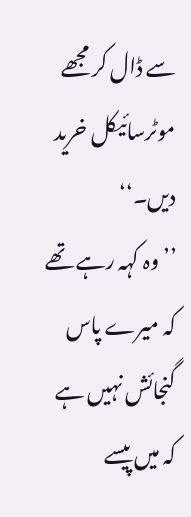سے ڈال کر مجھے موٹرسائیکل خرید دیں۔‘‘
’’وہ کہہ رہے تھے کہ میرے پاس گنجائش نہیں ہے کہ میں پیسے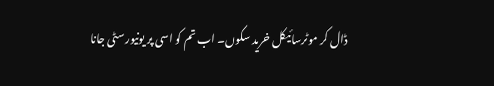ڈال کر موٹرسائیکل خرید سکوں۔ اب تم کو اسی پر یونیورسٹی جانا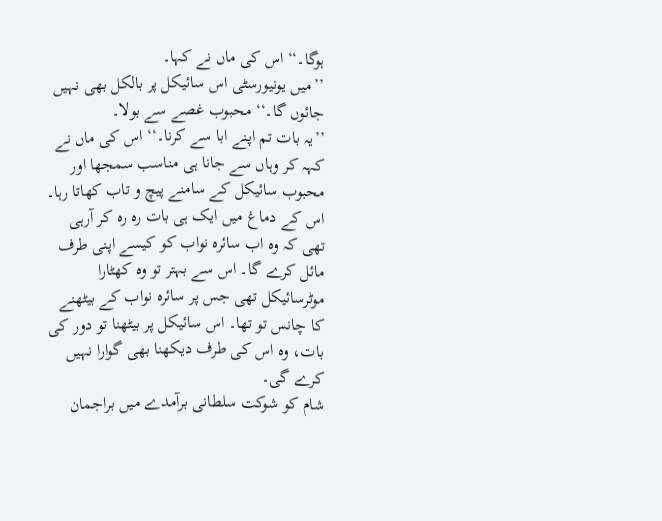ہوگا۔‘‘ اس کی ماں نے کہا۔
’’میں یونیورسٹی اس سائیکل پر بالکل بھی نہیں جائوں گا۔‘‘ محبوب غصے سے بولا۔
’’یہ بات تم اپنے ابا سے کرنا۔‘‘ اس کی ماں نے کہہ کر وہاں سے جانا ہی مناسب سمجھا اور محبوب سائیکل کے سامنے پیچ و تاب کھاتا رہا۔ اس کے دماغ میں ایک ہی بات رہ رہ کر آرہی تھی کہ وہ اب سائرہ نواب کو کیسے اپنی طرف مائل کرے گا۔ اس سے بہتر تو وہ کھٹارا موٹرسائیکل تھی جس پر سائرہ نواب کے بیٹھنے کا چانس تو تھا۔ اس سائیکل پر بیٹھنا تو دور کی بات، وہ اس کی طرف دیکھنا بھی گوارا نہیں کرے گی۔
شام کو شوکت سلطانی برآمدے میں براجمان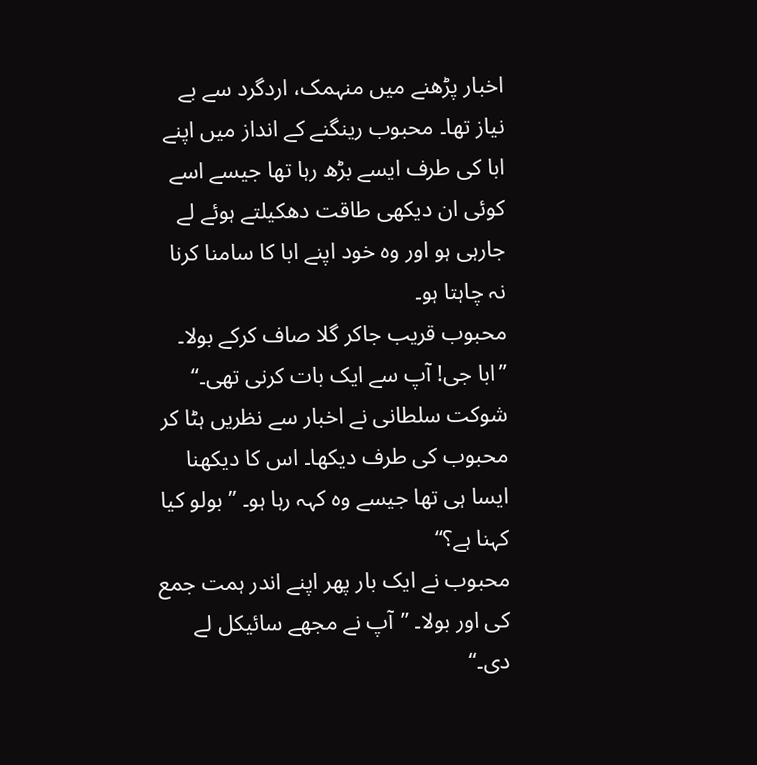اخبار پڑھنے میں منہمک، اردگرد سے بے نیاز تھا۔ محبوب رینگنے کے انداز میں اپنے ابا کی طرف ایسے بڑھ رہا تھا جیسے اسے کوئی ان دیکھی طاقت دھکیلتے ہوئے لے جارہی ہو اور وہ خود اپنے ابا کا سامنا کرنا نہ چاہتا ہو۔
محبوب قریب جاکر گلا صاف کرکے بولا۔ ’’ابا جی! آپ سے ایک بات کرنی تھی۔‘‘
شوکت سلطانی نے اخبار سے نظریں ہٹا کر محبوب کی طرف دیکھا۔ اس کا دیکھنا ایسا ہی تھا جیسے وہ کہہ رہا ہو۔ ’’بولو کیا کہنا ہے؟‘‘
محبوب نے ایک بار پھر اپنے اندر ہمت جمع کی اور بولا۔ ’’آپ نے مجھے سائیکل لے دی۔‘‘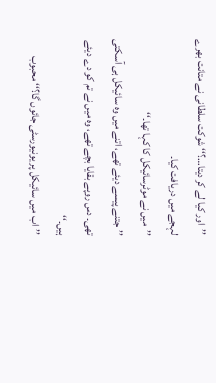’’اور کیا لے کر دیتا…؟‘‘ شوکت سلطانی نے متانت بھرے لہجے میں دریافت کیا۔
’’میں نے موٹرسائیکل کا کہا تھا۔‘‘
’’جتنے پیسے دیئے تھے، اتنے میں وہ سائیکل ہی آسکتی تھی۔ دس روپے بقایا بچے تھے، وہ میں نے تم کو دے دیئے ہیں۔‘‘
’’اب میں سائیکل پر یونیورسٹی جائوں گا؟‘‘ محبوب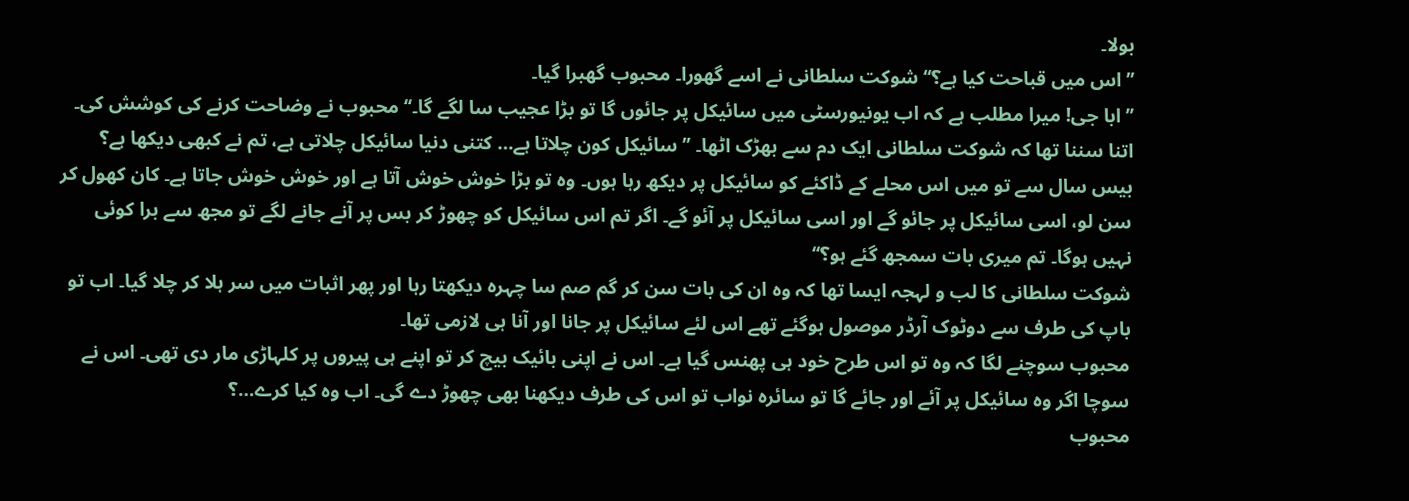بولا۔
’’اس میں قباحت کیا ہے؟‘‘ شوکت سلطانی نے اسے گھورا۔ محبوب گھبرا گیا۔
’’ابا جی! میرا مطلب ہے کہ اب یونیورسٹی میں سائیکل پر جائوں گا تو بڑا عجیب سا لگے گا۔‘‘ محبوب نے وضاحت کرنے کی کوشش کی۔
اتنا سننا تھا کہ شوکت سلطانی ایک دم سے بھڑک اٹھا۔ ’’سائیکل کون چلاتا ہے… کتنی دنیا سائیکل چلاتی ہے، تم نے کبھی دیکھا ہے؟ بیس سال سے تو میں اس محلے کے ڈاکئے کو سائیکل پر دیکھ رہا ہوں۔ وہ تو بڑا خوش خوش آتا ہے اور خوش خوش جاتا ہے۔ کان کھول کر سن لو، اسی سائیکل پر جائو گے اور اسی سائیکل پر آئو گے۔ اگر تم اس سائیکل کو چھوڑ کر بس پر آنے جانے لگے تو مجھ سے برا کوئی نہیں ہوگا۔ تم میری بات سمجھ گئے ہو؟‘‘
شوکت سلطانی کا لب و لہجہ ایسا تھا کہ وہ ان کی بات سن کر گم صم سا چہرہ دیکھتا رہا اور پھر اثبات میں سر ہلا کر چلا گیا۔ اب تو باپ کی طرف سے دوٹوک آرڈر موصول ہوگئے تھے اس لئے سائیکل پر جانا اور آنا ہی لازمی تھا۔
محبوب سوچنے لگا کہ وہ تو اس طرح خود ہی پھنس گیا ہے۔ اس نے اپنی بائیک بیچ کر تو اپنے ہی پیروں پر کلہاڑی مار دی تھی۔ اس نے سوچا اگر وہ سائیکل پر آئے اور جائے گا تو سائرہ نواب تو اس کی طرف دیکھنا بھی چھوڑ دے گی۔ اب وہ کیا کرے…؟
محبوب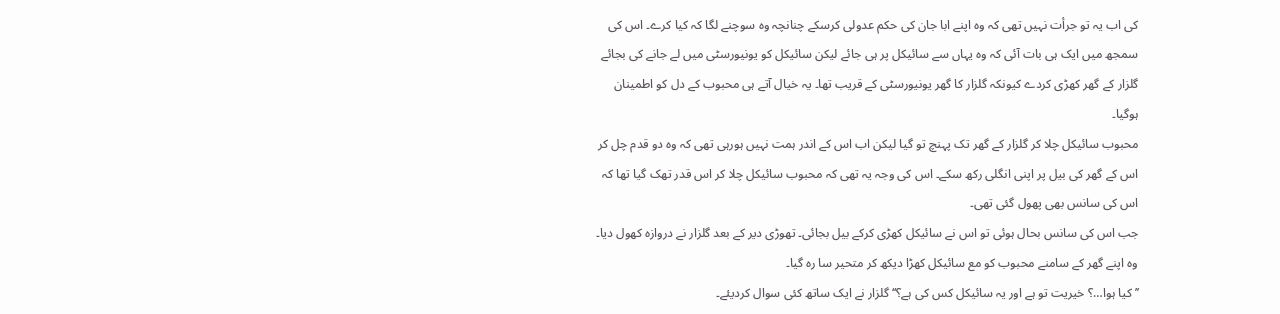کی اب یہ تو جرأت نہیں تھی کہ وہ اپنے ابا جان کی حکم عدولی کرسکے چنانچہ وہ سوچنے لگا کہ کیا کرے۔ اس کی سمجھ میں ایک ہی بات آئی کہ وہ یہاں سے سائیکل پر ہی جائے لیکن سائیکل کو یونیورسٹی میں لے جانے کی بجائے گلزار کے گھر کھڑی کردے کیونکہ گلزار کا گھر یونیورسٹی کے قریب تھا۔ یہ خیال آتے ہی محبوب کے دل کو اطمینان ہوگیا۔
محبوب سائیکل چلا کر گلزار کے گھر تک پہنچ تو گیا لیکن اب اس کے اندر ہمت نہیں ہورہی تھی کہ وہ دو قدم چل کر اس کے گھر کی بیل پر اپنی انگلی رکھ سکے۔ اس کی وجہ یہ تھی کہ محبوب سائیکل چلا کر اس قدر تھک گیا تھا کہ اس کی سانس بھی پھول گئی تھی۔
جب اس کی سانس بحال ہوئی تو اس نے سائیکل کھڑی کرکے بیل بجائی۔ تھوڑی دیر کے بعد گلزار نے دروازہ کھول دیا۔ وہ اپنے گھر کے سامنے محبوب کو مع سائیکل کھڑا دیکھ کر متحیر سا رہ گیا۔
’’کیا ہوا…؟ خیریت تو ہے اور یہ سائیکل کس کی ہے؟‘‘ گلزار نے ایک ساتھ کئی سوال کردیئے۔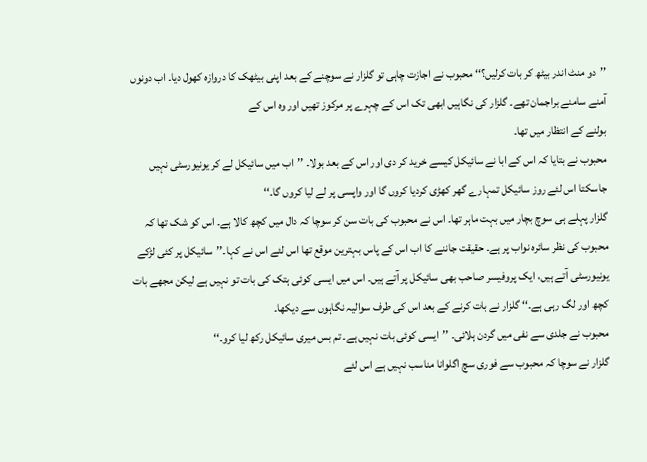’’دو منٹ اندر بیٹھ کر بات کرلیں؟‘‘ محبوب نے اجازت چاہی تو گلزار نے سوچنے کے بعد اپنی بیٹھک کا دروازہ کھول دیا۔ اب دونوں آمنے سامنے براجمان تھے۔ گلزار کی نگاہیں ابھی تک اس کے چہرے پر مرکوز تھیں اور وہ اس کے
بولنے کے انتظار میں تھا۔
محبوب نے بتایا کہ اس کے ابا نے سائیکل کیسے خرید کر دی اور اس کے بعد بولا۔ ’’اب میں سائیکل لے کر یونیورسٹی نہیں جاسکتا اس لئے روز سائیکل تمہارے گھر کھڑی کردیا کروں گا اور واپسی پر لے لیا کروں گا۔‘‘
گلزار پہلے ہی سوچ بچار میں بہت ماہر تھا۔ اس نے محبوب کی بات سن کر سوچا کہ دال میں کچھ کالا ہے۔ اس کو شک تھا کہ محبوب کی نظر سائرہ نواب پر ہے۔ حقیقت جاننے کا اب اس کے پاس بہترین موقع تھا اس لئے اس نے کہا۔’’سائیکل پر کئی لڑکے یونیورسٹی آتے ہیں، ایک پروفیسر صاحب بھی سائیکل پر آتے ہیں۔ اس میں ایسی کوئی ہتک کی بات تو نہیں ہے لیکن مجھے بات کچھ اور لگ رہی ہے۔‘‘ گلزار نے بات کرنے کے بعد اس کی طرف سوالیہ نگاہوں سے دیکھا۔
محبوب نے جلدی سے نفی میں گردن ہلائی۔ ’’ایسی کوئی بات نہیں ہے۔ تم بس میری سائیکل رکھ لیا کرو۔‘‘
گلزار نے سوچا کہ محبوب سے فوری سچ اگلوانا مناسب نہیں ہے اس لئے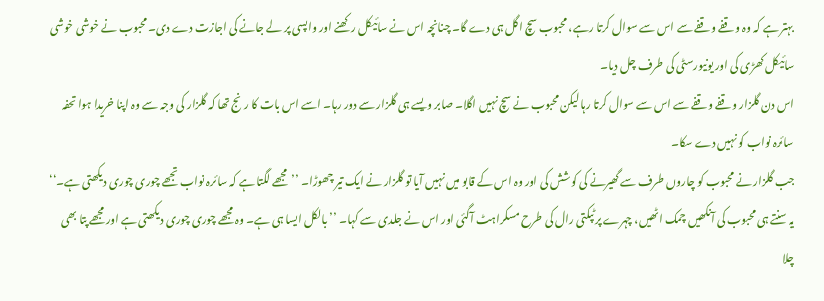بہتر ہے کہ وہ وقفے وقفے سے اس سے سوال کرتا رہے، محبوب سچ اگل ہی دے گا۔ چنانچہ اس نے سائیکل رکھنے اور واپسی پر لے جانے کی اجازت دے دی۔ محبوب نے خوشی خوشی سائیکل کھڑی کی اور یونیورسٹی کی طرف چل دیا۔
اس دن گلزار وقفے وقفے سے اس سے سوال کرتا رہا لیکن محبوب نے سچ نہیں اگلا۔ صابر ویسے ہی گلزار سے دور رہا۔ اسے اس بات کا رنج تھا کہ گلزار کی وجہ سے وہ اپنا خریدا ہوا تحفہ سائرہ نواب کو نہیں دے سکا۔
جب گلزار نے محبوب کو چاروں طرف سے گھیرنے کی کوشش کی اور وہ اس کے قابو میں نہیں آیا تو گلزار نے ایک تیر چھوڑا۔ ’’مجھے لگتا ہے کہ سائرہ نواب تجھے چوری چوری دیکھتی ہے۔‘‘
یہ سنتے ہی محبوب کی آنکھیں چمک اٹھیں، چہرے پر ٹپکتی رال کی طرح مسکراہٹ آگئی اور اس نے جلدی سے کہا۔ ’’بالکل ایسا ہی ہے۔ وہ مجھے چوری چوری دیکھتی ہے اور مجھے پتا بھی چلا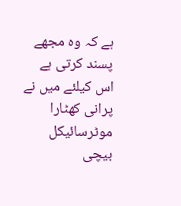ہے کہ وہ مجھے پسند کرتی ہے اس کیلئے میں نے پرانی کھٹارا موٹرسائیکل بیچی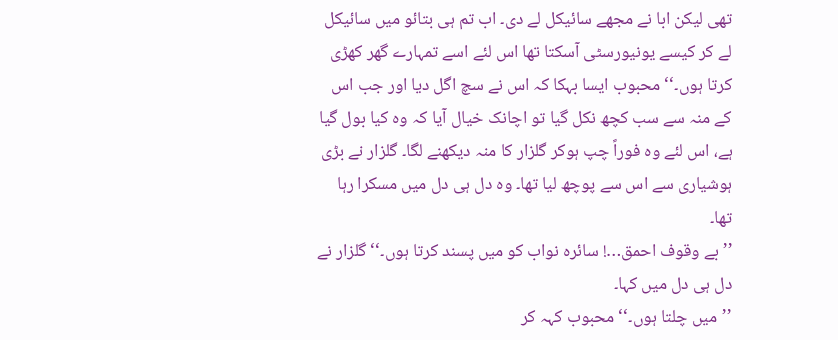تھی لیکن ابا نے مجھے سائیکل لے دی۔ اب تم ہی بتائو میں سائیکل لے کر کیسے یونیورسٹی آسکتا تھا اس لئے اسے تمہارے گھر کھڑی کرتا ہوں۔‘‘ محبوب ایسا بہکا کہ اس نے سچ اگل دیا اور جب اس کے منہ سے سب کچھ نکل گیا تو اچانک خیال آیا کہ وہ کیا بول گیا ہے، اس لئے وہ فوراً چپ ہوکر گلزار کا منہ دیکھنے لگا۔ گلزار نے بڑی ہوشیاری سے اس سے پوچھ لیا تھا۔ وہ دل ہی دل میں مسکرا رہا تھا۔
’’بے وقوف احمق…! سائرہ نواب کو میں پسند کرتا ہوں۔‘‘ گلزار نے دل ہی دل میں کہا۔
’’میں چلتا ہوں۔‘‘ محبوب کہہ کر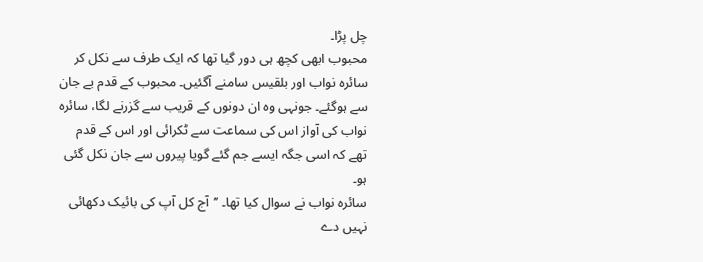چل پڑا۔
محبوب ابھی کچھ ہی دور گیا تھا کہ ایک طرف سے نکل کر سائرہ نواب اور بلقیس سامنے آگئیں۔ محبوب کے قدم بے جان سے ہوگئے۔ جونہی وہ ان دونوں کے قریب سے گزرنے لگا، سائرہ نواب کی آواز اس کی سماعت سے ٹکرائی اور اس کے قدم تھے کہ اسی جگہ ایسے جم گئے گویا پیروں سے جان نکل گئی ہو۔
سائرہ نواب نے سوال کیا تھا۔ ’’آج کل آپ کی بائیک دکھائی نہیں دے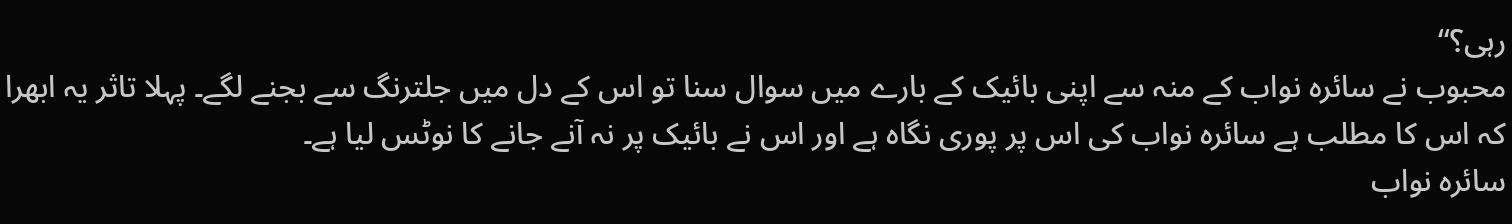رہی؟‘‘
محبوب نے سائرہ نواب کے منہ سے اپنی بائیک کے بارے میں سوال سنا تو اس کے دل میں جلترنگ سے بجنے لگے۔ پہلا تاثر یہ ابھرا کہ اس کا مطلب ہے سائرہ نواب کی اس پر پوری نگاہ ہے اور اس نے بائیک پر نہ آنے جانے کا نوٹس لیا ہے۔
سائرہ نواب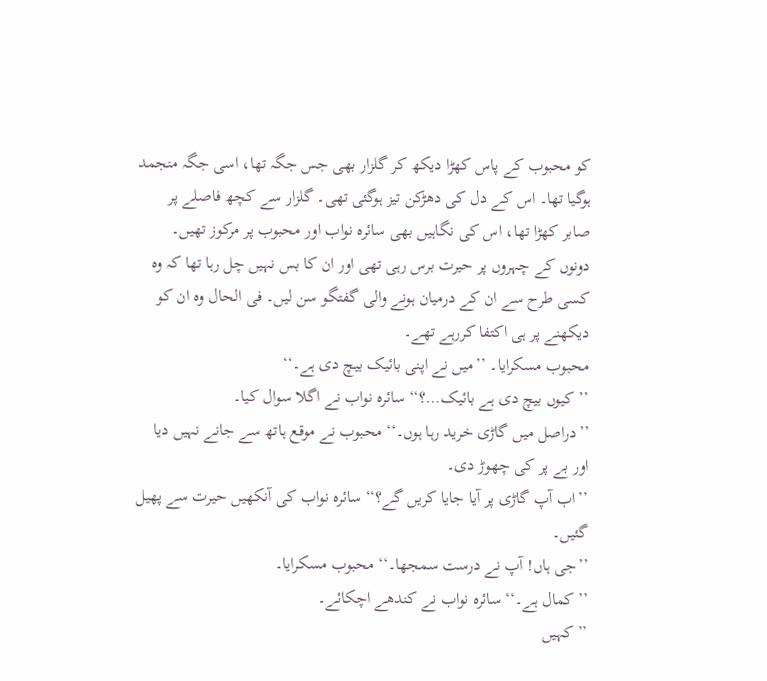کو محبوب کے پاس کھڑا دیکھ کر گلزار بھی جس جگہ تھا، اسی جگہ منجمد ہوگیا تھا۔ اس کے دل کی دھڑکن تیز ہوگئی تھی۔ گلزار سے کچھ فاصلے پر صابر کھڑا تھا، اس کی نگاہیں بھی سائرہ نواب اور محبوب پر مرکوز تھیں۔ دونوں کے چہروں پر حیرت برس رہی تھی اور ان کا بس نہیں چل رہا تھا کہ وہ کسی طرح سے ان کے درمیان ہونے والی گفتگو سن لیں۔ فی الحال وہ ان کو دیکھنے پر ہی اکتفا کررہے تھے۔
محبوب مسکرایا۔ ’’میں نے اپنی بائیک بیچ دی ہے۔‘‘
’’کیوں بیچ دی ہے بائیک…؟‘‘ سائرہ نواب نے اگلا سوال کیا۔
’’دراصل میں گاڑی خرید رہا ہوں۔‘‘ محبوب نے موقع ہاتھ سے جانے نہیں دیا اور بے پر کی چھوڑ دی۔
’’اب آپ گاڑی پر آیا جایا کریں گے؟‘‘ سائرہ نواب کی آنکھیں حیرت سے پھیل گئیں۔
’’جی ہاں! آپ نے درست سمجھا۔‘‘ محبوب مسکرایا۔
’’کمال ہے۔‘‘ سائرہ نواب نے کندھے اچکائے۔
’’کہیں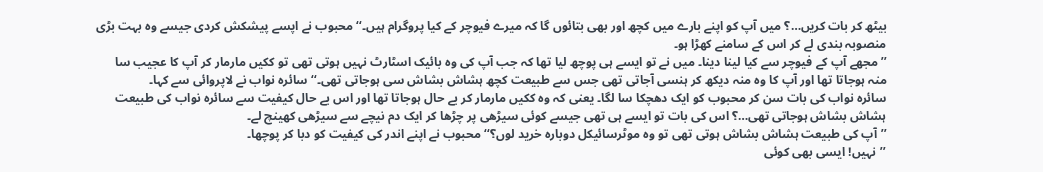بیٹھ کر بات کریں…؟ میں آپ کو اپنے بارے میں کچھ اور بھی بتائوں گا کہ میرے فیوچر کے کیا پروگرام ہیں۔‘‘ محبوب نے اپسے پیشکش کردی جیسے وہ بہت بڑی منصوبہ بندی لے کر اس کے سامنے کھڑا ہو۔
’’مجھے آپ کے فیوچر سے کیا لینا دینا۔ میں نے تو ایسے ہی پوچھ لیا تھا کہ جب آپ کی وہ بائیک اسٹارٹ نہیں ہوتی تھی تو ککیں مارمار کر آپ کا عجیب سا منہ ہوجاتا تھا اور آپ کا وہ منہ دیکھ کر ہنسی آجاتی تھی جس سے طبیعت کچھ ہشاش بشاش سی ہوجاتی تھی۔‘‘ سائرہ نواب نے لاپروائی سے کہا۔
سائرہ نواب کی بات سن کر محبوب کو ایک دھچکا سا لگا۔ یعنی کہ وہ ککیں مارمار کر بے حال ہوجاتا تھا اور اس بے حال کیفیت سے سائرہ نواب کی طبیعت ہشاش بشاش ہوجاتی تھی…؟ اس کی بات تو ایسے ہی تھی جیسے کوئی سیڑھی پر چڑھا کر ایک دم نیچے سے سیڑھی کھینچ لے۔
’’آپ کی طبیعت ہشاش بشاش ہوتی تھی تو وہ موٹرسائیکل دوبارہ خرید لوں؟‘‘ محبوب نے اپنے اندر کی کیفیت کو دبا کر پوچھا۔
’’نہیں! ایسی بھی کوئی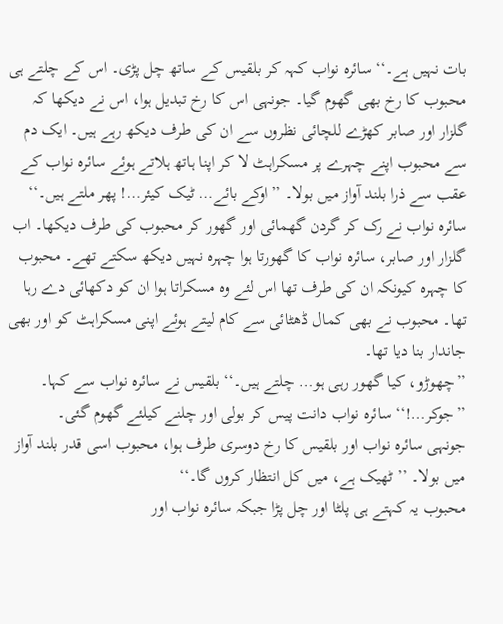بات نہیں ہے۔‘‘ سائرہ نواب کہہ کر بلقیس کے ساتھ چل پڑی۔ اس کے چلتے ہی محبوب کا رخ بھی گھوم گیا۔ جونہی اس کا رخ تبدیل ہوا، اس نے دیکھا کہ گلزار اور صابر کھڑے للچائی نظروں سے ان کی طرف دیکھ رہے ہیں۔ ایک دم سے محبوب اپنے چہرے پر مسکراہٹ لا کر اپنا ہاتھ ہلاتے ہوئے سائرہ نواب کے عقب سے ذرا بلند آواز میں بولا۔ ’’اوکے بائے… ٹیک کیئر…! پھر ملتے ہیں۔‘‘
سائرہ نواب نے رک کر گردن گھمائی اور گھور کر محبوب کی طرف دیکھا۔ اب گلزار اور صابر، سائرہ نواب کا گھورتا ہوا چہرہ نہیں دیکھ سکتے تھے۔ محبوب کا چہرہ کیونکہ ان کی طرف تھا اس لئے وہ مسکراتا ہوا ان کو دکھائی دے رہا تھا۔ محبوب نے بھی کمال ڈھٹائی سے کام لیتے ہوئے اپنی مسکراہٹ کو اور بھی جاندار بنا دیا تھا۔
’’چھوڑو، کیا گھور رہی ہو… چلتے ہیں۔‘‘ بلقیس نے سائرہ نواب سے کہا۔
’’جوکر…!‘‘ سائرہ نواب دانت پیس کر بولی اور چلنے کیلئے گھوم گئی۔
جونہی سائرہ نواب اور بلقیس کا رخ دوسری طرف ہوا، محبوب اسی قدر بلند آواز میں بولا۔ ’’ٹھیک ہے، میں کل انتظار کروں گا۔‘‘
محبوب یہ کہتے ہی پلٹا اور چل پڑا جبکہ سائرہ نواب اور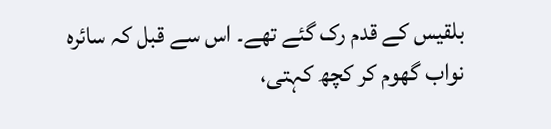بلقیس کے قدم رک گئے تھے۔ اس سے قبل کہ سائرہ نواب گھوم کر کچھ کہتی،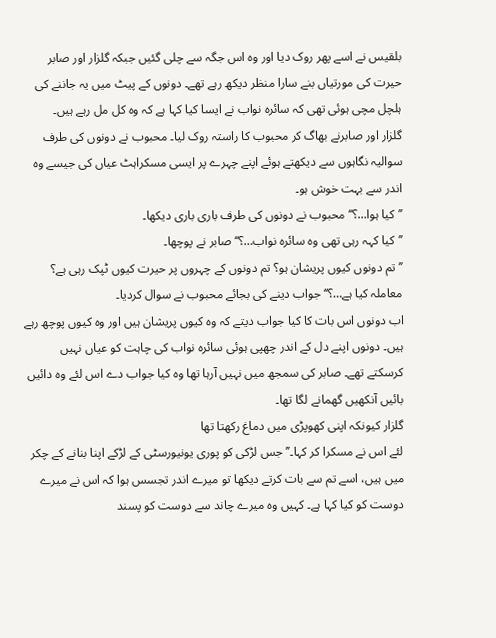بلقیس نے اسے پھر روک دیا اور وہ اس جگہ سے چلی گئیں جبکہ گلزار اور صابر حیرت کی مورتیاں بنے سارا منظر دیکھ رہے تھے۔ دونوں کے پیٹ میں یہ جاننے کی ہلچل مچی ہوئی تھی کہ سائرہ نواب نے ایسا کیا کہا ہے کہ وہ کل مل رہے ہیں۔
گلزار اور صابرنے بھاگ کر محبوب کا راستہ روک لیا۔ محبوب نے دونوں کی طرف سوالیہ نگاہوں سے دیکھتے ہوئے اپنے چہرے پر ایسی مسکراہٹ عیاں کی جیسے وہ اندر سے بہت خوش ہو۔
’’کیا ہوا…؟‘‘ محبوب نے دونوں کی طرف باری باری دیکھا۔
’’کیا کہہ رہی تھی وہ سائرہ نواب…؟‘‘ صابر نے پوچھا۔
’’تم دونوں کیوں پریشان ہو؟ تم دونوں کے چہروں پر حیرت کیوں ٹپک رہی ہے؟ معاملہ کیا ہے…؟‘‘ جواب دینے کی بجائے محبوب نے سوال کردیا۔
اب دونوں اس بات کا کیا جواب دیتے کہ وہ کیوں پریشان ہیں اور وہ کیوں پوچھ رہے ہیں۔ دونوں اپنے دل کے اندر چھپی ہوئی سائرہ نواب کی چاہت کو عیاں نہیں کرسکتے تھے۔ صابر کی سمجھ میں نہیں آرہا تھا وہ کیا جواب دے اس لئے وہ دائیں بائیں آنکھیں گھمانے لگا تھا۔
گلزار کیونکہ اپنی کھوپڑی میں دماغ رکھتا تھا
لئے اس نے مسکرا کر کہا۔’’جس لڑکی کو پوری یونیورسٹی کے لڑکے اپنا بنانے کے چکر میں ہیں، اسے تم سے بات کرتے دیکھا تو میرے اندر تجسس ہوا کہ اس نے میرے دوست کو کیا کہا ہے۔ کہیں وہ میرے چاند سے دوست کو پسند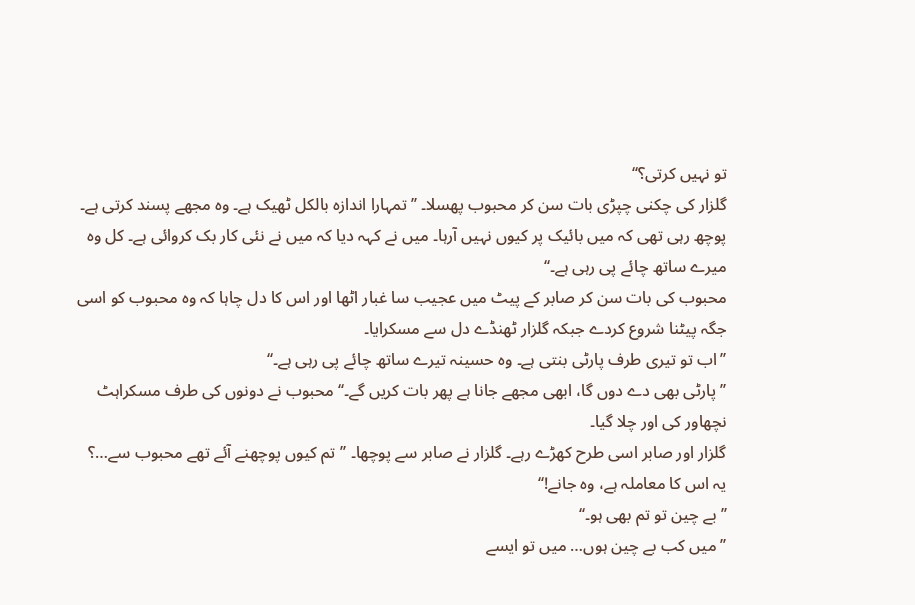تو نہیں کرتی؟‘‘
گلزار کی چکنی چپڑی بات سن کر محبوب پھسلا۔ ’’تمہارا اندازہ بالکل ٹھیک ہے۔ وہ مجھے پسند کرتی ہے۔ پوچھ رہی تھی کہ میں بائیک پر کیوں نہیں آرہا۔ میں نے کہہ دیا کہ میں نے نئی کار بک کروائی ہے۔ کل وہ میرے ساتھ چائے پی رہی ہے۔‘‘
محبوب کی بات سن کر صابر کے پیٹ میں عجیب سا غبار اٹھا اور اس کا دل چاہا کہ وہ محبوب کو اسی جگہ پیٹنا شروع کردے جبکہ گلزار ٹھنڈے دل سے مسکرایا۔
’’اب تو تیری طرف پارٹی بنتی ہے۔ وہ حسینہ تیرے ساتھ چائے پی رہی ہے۔‘‘
’’پارٹی بھی دے دوں گا، ابھی مجھے جانا ہے پھر بات کریں گے۔‘‘ محبوب نے دونوں کی طرف مسکراہٹ نچھاور کی اور چلا گیا۔
گلزار اور صابر اسی طرح کھڑے رہے۔ گلزار نے صابر سے پوچھا۔ ’’تم کیوں پوچھنے آئے تھے محبوب سے…؟ یہ اس کا معاملہ ہے، وہ جانے!‘‘
’’بے چین تو تم بھی ہو۔‘‘
’’میں کب بے چین ہوں… میں تو ایسے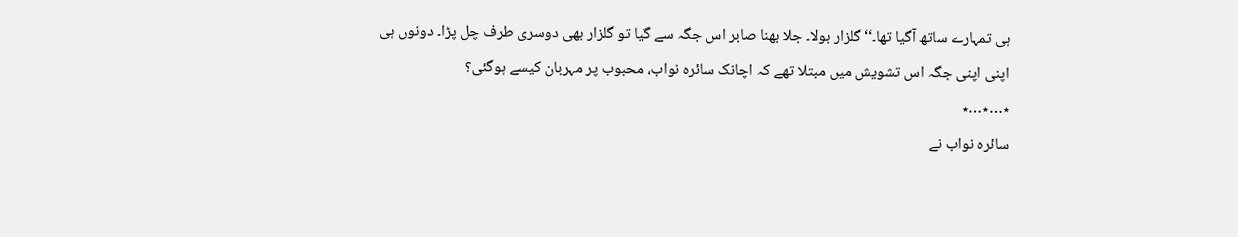ہی تمہارے ساتھ آگیا تھا۔‘‘ گلزار بولا۔ جلا بھنا صابر اس جگہ سے گیا تو گلزار بھی دوسری طرف چل پڑا۔ دونوں ہی اپنی اپنی جگہ اس تشویش میں مبتلا تھے کہ اچانک سائرہ نواب، محبوب پر مہربان کیسے ہوگئی؟
٭…٭…٭
سائرہ نواب نے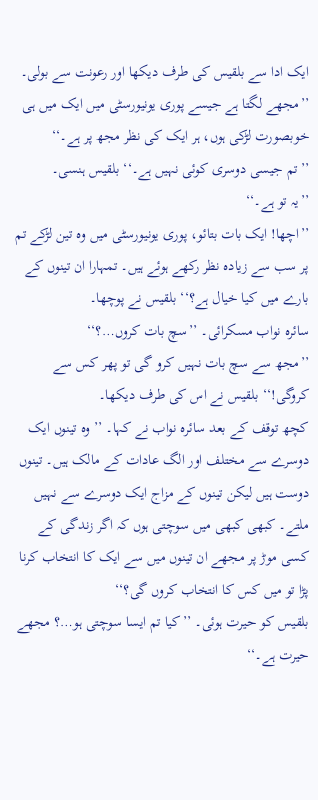ایک ادا سے بلقیس کی طرف دیکھا اور رعونت سے بولی۔ ’’مجھے لگتا ہے جیسے پوری یونیورسٹی میں ایک میں ہی خوبصورت لڑکی ہوں، ہر ایک کی نظر مجھ پر ہے۔‘‘
’’تم جیسی دوسری کوئی نہیں ہے۔‘‘ بلقیس ہنسی۔
’’یہ تو ہے۔‘‘
’’اچھا! ایک بات بتائو، پوری یونیورسٹی میں وہ تین لڑکے تم پر سب سے زیادہ نظر رکھے ہوئے ہیں۔ تمہارا ان تینوں کے بارے میں کیا خیال ہے؟‘‘ بلقیس نے پوچھا۔
سائرہ نواب مسکرائی۔ ’’سچ بات کروں…؟‘‘
’’مجھ سے سچ بات نہیں کرو گی تو پھر کس سے کروگی!‘‘ بلقیس نے اس کی طرف دیکھا۔
کچھ توقف کے بعد سائرہ نواب نے کہا۔ ’’وہ تینوں ایک دوسرے سے مختلف اور الگ عادات کے مالک ہیں۔ تینوں دوست ہیں لیکن تینوں کے مزاج ایک دوسرے سے نہیں ملتے۔ کبھی کبھی میں سوچتی ہوں کہ اگر زندگی کے کسی موڑ پر مجھے ان تینوں میں سے ایک کا انتخاب کرنا پڑا تو میں کس کا انتخاب کروں گی؟‘‘
بلقیس کو حیرت ہوئی۔ ’’کیا تم ایسا سوچتی ہو…؟ مجھے حیرت ہے۔‘‘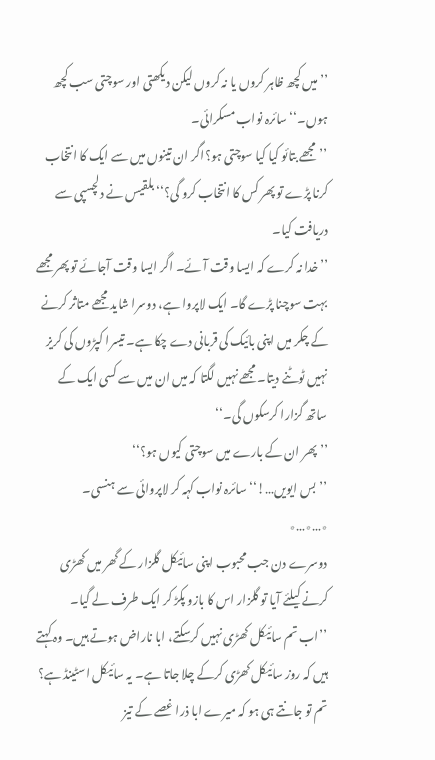’’میں کچھ ظاہر کروں یا نہ کروں لیکن دیکھتی اور سوچتی سب کچھ ہوں۔‘‘ سائرہ نواب مسکرائی۔
’’مجھے بتائو کیا کیا سوچتی ہو؟اگر ان تینوں میں سے ایک کا انتخاب کرنا پڑے تو پھر کس کا انتخاب کرو گی؟‘‘ بلقیس نے دلچسپی سے دریافت کیا۔
’’خدا نہ کرے کہ ایسا وقت آئے۔ اگر ایسا وقت آجائے تو پھر مجھے بہت سوچنا پڑے گا۔ ایک لاپروا ہے، دوسرا شاید مجھے متاثر کرنے کے چکر میں اپنی بائیک کی قربانی دے چکا ہے۔ تیسرا کپڑوں کی کریز نہیں ٹوٹنے دیتا۔ مجھے نہیں لگتا کہ میں ان میں سے کسی ایک کے ساتھ گزارا کرسکوں گی۔‘‘
’’پھر ان کے بارے میں سوچتی کیوں ہو؟‘‘
’’بس ایویں…!‘‘ سائرہ نواب کہہ کر لاپروائی سے ہنسی۔
٭…٭…٭
دوسرے دن جب محبوب اپنی سائیکل گلزار کے گھر میں کھڑی کرنے کیلئے آیا تو گلزار اس کا بازو پکڑ کر ایک طرف لے گیا۔
’’اب تم سائیکل کھڑی نہیں کرسکتے، ابا ناراض ہوتے ہیں۔ وہ کہتے ہیں کہ روز سائیکل کھڑی کرکے چلا جاتا ہے۔ یہ سائیکل اسٹینڈ ہے؟ تم تو جانتے ہی ہو کہ میرے ابا ذرا غصے کے تیز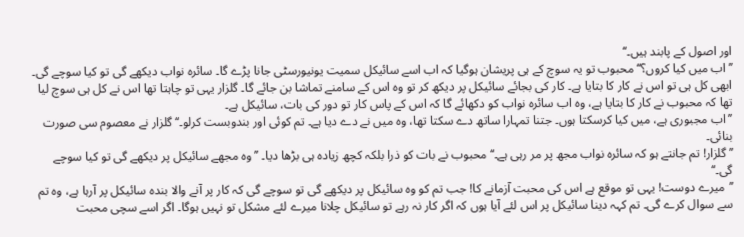اور اصول کے پابند ہیں۔‘‘
’’اب میں کیا کروں؟‘‘ محبوب تو یہ سوچ کے ہی پریشان ہوگیا کہ اب اسے سائیکل سمیت یونیورسٹی جانا پڑے گا۔ سائرہ نواب دیکھے گی تو کیا سوچے گی۔ ابھی کل ہی تو اس نے کار کا بتایا ہے۔ کار کی بجائے سائیکل پر دیکھ کر تو وہ اس کے سامنے تماشا بن جائے گا۔ گلزار یہی تو چاہتا تھا اس نے کل ہی سوچ لیا تھا کہ محبوب نے کار کا بتایا ہے، وہ اب سائرہ نواب کو دکھائے گا کہ اس کے پاس کار تو دور کی بات، سائیکل ہے۔
’’اب مجبوری ہے، میں کیا کرسکتا ہوں۔ جتنا تمہارا ساتھ دے سکتا تھا، وہ میں نے دے دیا ہے۔ تم کوئی اور بندوبست کرلو۔‘‘ گلزار نے معصوم سی صورت بنائی۔
’’گلزار! تم جانتے ہو کہ سائرہ نواب مجھ پر مر رہی ہے۔‘‘ محبوب نے بات کو ذرا بلکہ کچھ زیادہ ہی بڑھا دیا۔ ’’وہ مجھے سائیکل پر دیکھے گی تو کیا سوچے گی۔‘‘
’’میرے دوست! یہی تو موقع ہے اس کی محبت آزمانے کا! جب تم کو وہ سائیکل پر دیکھے گی تو سوچے گی کہ کار پر آنے والا بندہ سائیکل پر آرہا ہے، وہ تم سے سوال کرے گی۔ تم کہہ دینا سائیکل پر اس لئے آیا ہوں کہ اگر کار نہ رہے تو سائیکل چلانا میرے لئے مشکل تو نہیں ہوگا۔ اگر اسے سچی محبت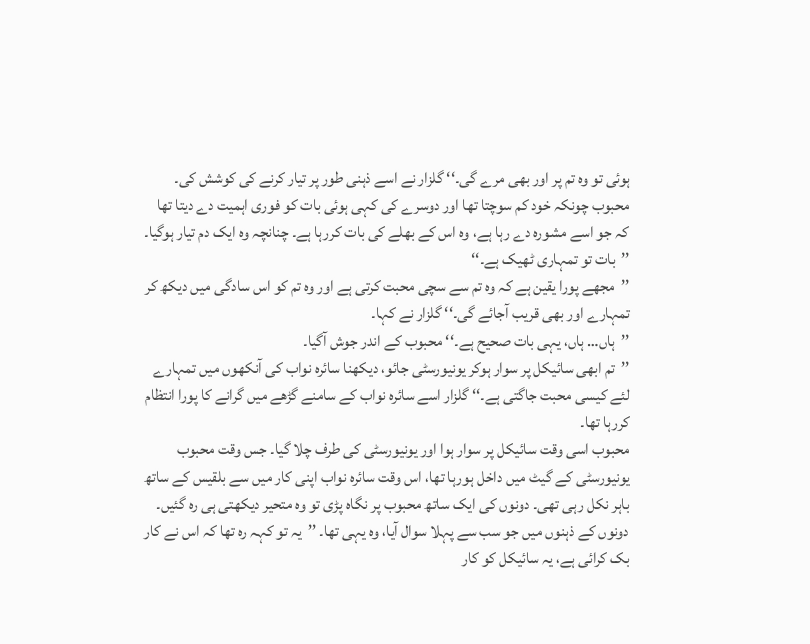ہوئی تو وہ تم پر اور بھی مرے گی۔‘‘ گلزار نے اسے ذہنی طور پر تیار کرنے کی کوشش کی۔
محبوب چونکہ خود کم سوچتا تھا اور دوسرے کی کہی ہوئی بات کو فوری اہمیت دے دیتا تھا کہ جو اسے مشورہ دے رہا ہے، وہ اس کے بھلے کی بات کررہا ہے۔ چنانچہ وہ ایک دم تیار ہوگیا۔
’’بات تو تمہاری ٹھیک ہے۔‘‘
’’مجھے پورا یقین ہے کہ وہ تم سے سچی محبت کرتی ہے اور وہ تم کو اس سادگی میں دیکھ کر تمہارے اور بھی قریب آجائے گی۔‘‘ گلزار نے کہا۔
’’ہاں… ہاں، یہی بات صحیح ہے۔‘‘ محبوب کے اندر جوش آگیا۔
’’تم ابھی سائیکل پر سوار ہوکر یونیورسٹی جائو، دیکھنا سائرہ نواب کی آنکھوں میں تمہارے لئے کیسی محبت جاگتی ہے۔‘‘ گلزار اسے سائرہ نواب کے سامنے گڑھے میں گرانے کا پورا انتظام کررہا تھا۔
محبوب اسی وقت سائیکل پر سوار ہوا اور یونیورسٹی کی طرف چلا گیا۔ جس وقت محبوب یونیورسٹی کے گیٹ میں داخل ہورہا تھا، اس وقت سائرہ نواب اپنی کار میں سے بلقیس کے ساتھ باہر نکل رہی تھی۔ دونوں کی ایک ساتھ محبوب پر نگاہ پڑی تو وہ متحیر دیکھتی ہی رہ گئیں۔ دونوں کے ذہنوں میں جو سب سے پہلا سوال آیا، وہ یہی تھا۔ ’’یہ تو کہہ رہ تھا کہ اس نے کار بک کرائی ہے، یہ سائیکل کو کار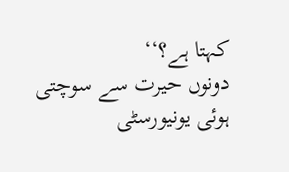کہتا ہے؟‘‘
دونوں حیرت سے سوچتی ہوئی یونیورسٹی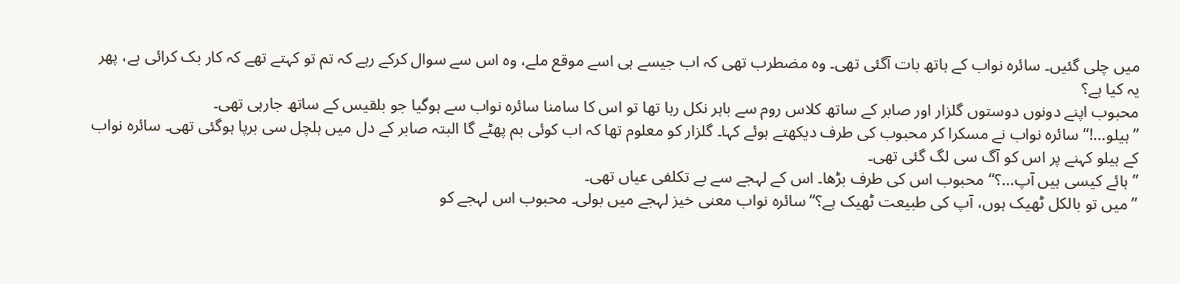میں چلی گئیں۔ سائرہ نواب کے ہاتھ بات آگئی تھی۔ وہ مضطرب تھی کہ اب جیسے ہی اسے موقع ملے، وہ اس سے سوال کرکے رہے کہ تم تو کہتے تھے کہ کار بک کرائی ہے، پھر یہ کیا ہے؟
محبوب اپنے دونوں دوستوں گلزار اور صابر کے ساتھ کلاس روم سے باہر نکل رہا تھا تو اس کا سامنا سائرہ نواب سے ہوگیا جو بلقیس کے ساتھ جارہی تھی۔
’’ہیلو…!‘‘ سائرہ نواب نے مسکرا کر محبوب کی طرف دیکھتے ہوئے کہا۔ گلزار کو معلوم تھا کہ اب کوئی بم پھٹے گا البتہ صابر کے دل میں ہلچل سی برپا ہوگئی تھی۔ سائرہ نواب کے ہیلو کہنے پر اس کو آگ سی لگ گئی تھی۔
’’ہائے کیسی ہیں آپ…؟‘‘ محبوب اس کی طرف بڑھا۔ اس کے لہجے سے بے تکلفی عیاں تھی۔
’’میں تو بالکل ٹھیک ہوں، آپ کی طبیعت ٹھیک ہے؟‘‘ سائرہ نواب معنی خیز لہجے میں بولی۔ محبوب اس لہجے کو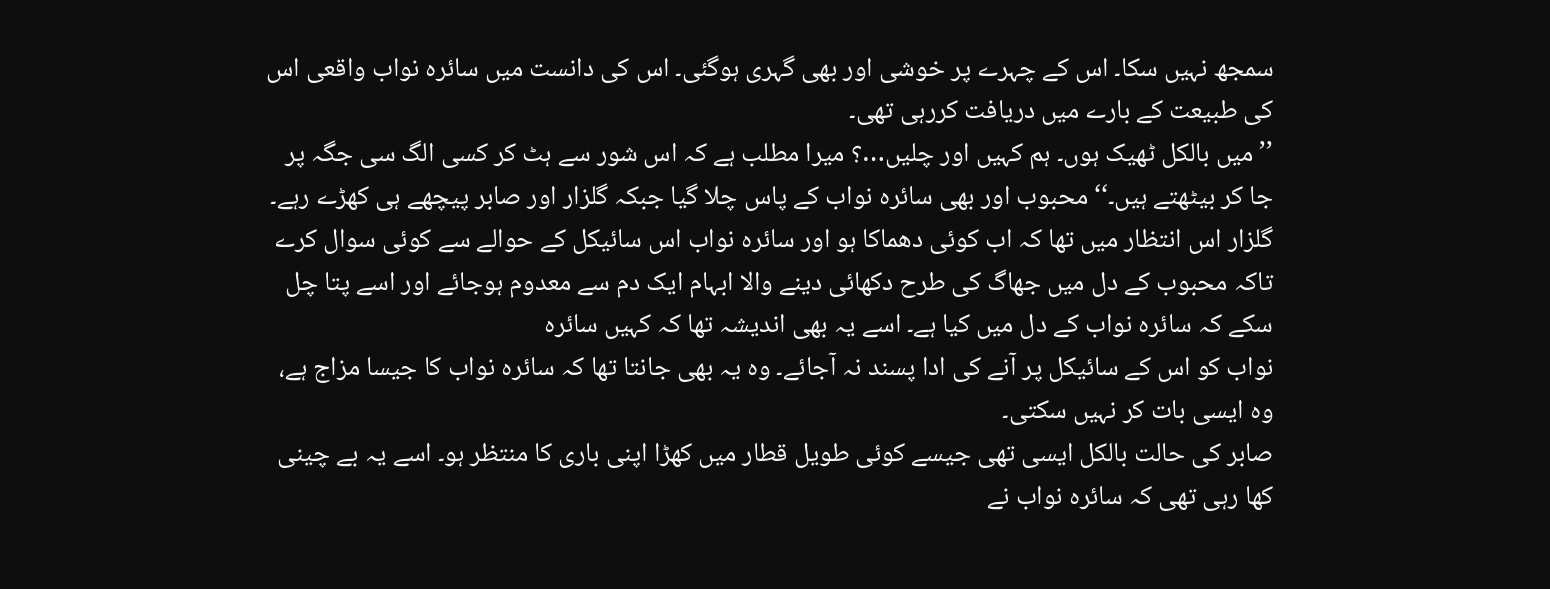سمجھ نہیں سکا۔ اس کے چہرے پر خوشی اور بھی گہری ہوگئی۔ اس کی دانست میں سائرہ نواب واقعی اس کی طبیعت کے بارے میں دریافت کررہی تھی۔
’’میں بالکل ٹھیک ہوں۔ ہم کہیں اور چلیں…؟ میرا مطلب ہے کہ اس شور سے ہٹ کر کسی الگ سی جگہ پر جا کر بیٹھتے ہیں۔‘‘ محبوب اور بھی سائرہ نواب کے پاس چلا گیا جبکہ گلزار اور صابر پیچھے ہی کھڑے رہے۔ گلزار اس انتظار میں تھا کہ اب کوئی دھماکا ہو اور سائرہ نواب اس سائیکل کے حوالے سے کوئی سوال کرے تاکہ محبوب کے دل میں جھاگ کی طرح دکھائی دینے والا ابہام ایک دم سے معدوم ہوجائے اور اسے پتا چل سکے کہ سائرہ نواب کے دل میں کیا ہے۔ اسے یہ بھی اندیشہ تھا کہ کہیں سائرہ
نواب کو اس کے سائیکل پر آنے کی ادا پسند نہ آجائے۔ وہ یہ بھی جانتا تھا کہ سائرہ نواب کا جیسا مزاج ہے، وہ ایسی بات کر نہیں سکتی۔
صابر کی حالت بالکل ایسی تھی جیسے کوئی طویل قطار میں کھڑا اپنی باری کا منتظر ہو۔ اسے یہ بے چینی کھا رہی تھی کہ سائرہ نواب نے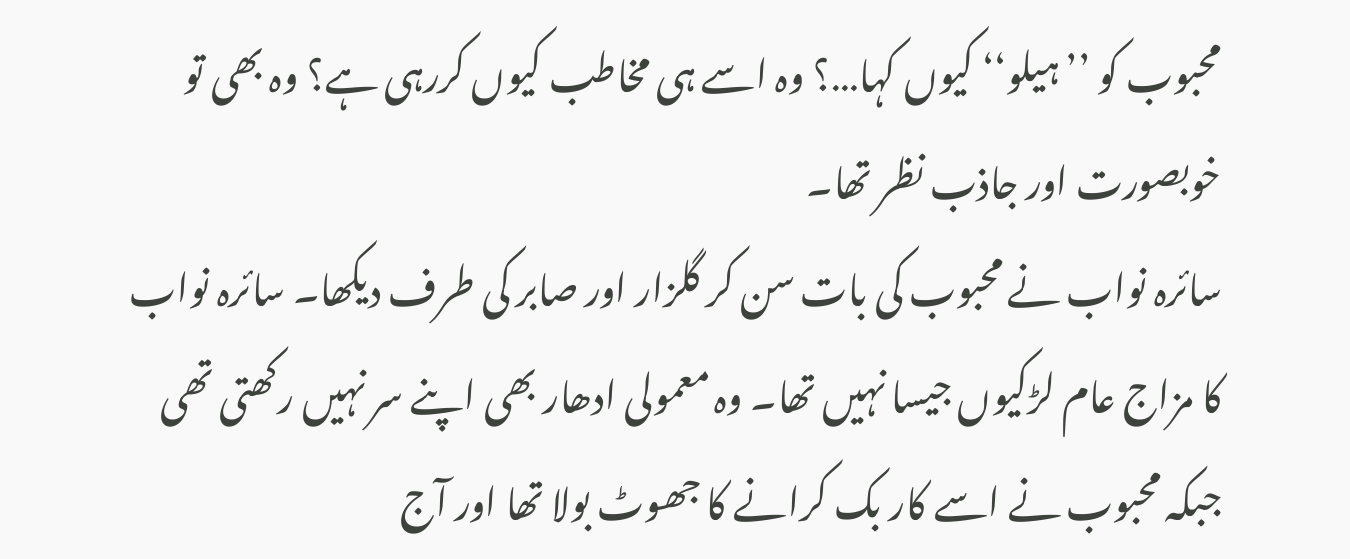محبوب کو ’’ہیلو‘‘ کیوں کہا…؟ وہ اسے ہی مخاطب کیوں کررہی ہے؟ وہ بھی تو خوبصورت اور جاذب نظر تھا۔
سائرہ نواب نے محبوب کی بات سن کر گلزار اور صابر کی طرف دیکھا۔ سائرہ نواب کا مزاج عام لڑکیوں جیسا نہیں تھا۔ وہ معمولی ادھار بھی اپنے سر نہیں رکھتی تھی جبکہ محبوب نے اسے کار بک کرانے کا جھوٹ بولا تھا اور آج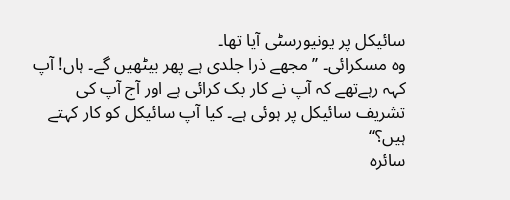سائیکل پر یونیورسٹی آیا تھا۔
وہ مسکرائی۔ ’’مجھے ذرا جلدی ہے پھر بیٹھیں گے۔ ہاں! آپ کہہ رہےتھے کہ آپ نے کار بک کرائی ہے اور آج آپ کی تشریف سائیکل پر ہوئی ہے۔ کیا آپ سائیکل کو کار کہتے ہیں؟‘‘
سائرہ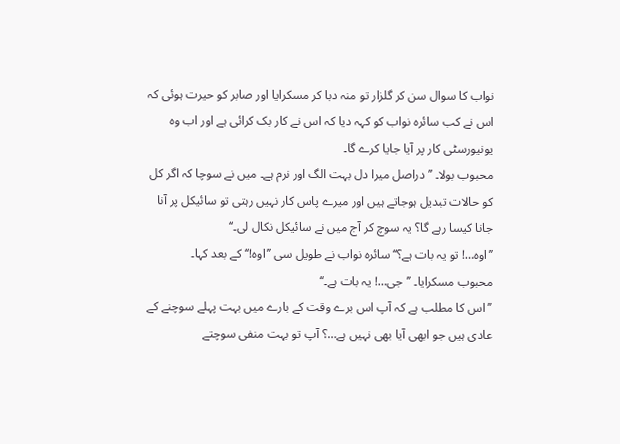نواب کا سوال سن کر گلزار تو منہ دبا کر مسکرایا اور صابر کو حیرت ہوئی کہ اس نے کب سائرہ نواب کو کہہ دیا کہ اس نے کار بک کرائی ہے اور اب وہ یونیورسٹی کار پر آیا جایا کرے گا۔
محبوب بولا۔ ’’دراصل میرا دل بہت الگ اور نرم ہے۔ میں نے سوچا کہ اگر کل کو حالات تبدیل ہوجاتے ہیں اور میرے پاس کار نہیں رہتی تو سائیکل پر آنا جانا کیسا رہے گا؟ یہ سوچ کر آج میں نے سائیکل نکال لی۔‘‘
’’اوہ…! تو یہ بات ہے؟‘‘ سائرہ نواب نے طویل سی ’’اوہ!‘‘ کے بعد کہا۔
محبوب مسکرایا۔ ’’جی…! یہ بات ہے۔‘‘
’’اس کا مطلب ہے کہ آپ اس برے وقت کے بارے میں بہت پہلے سوچنے کے عادی ہیں جو ابھی آیا بھی نہیں ہے…؟ آپ تو بہت منفی سوچتے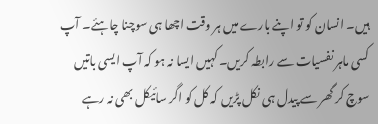ہیں۔ انسان کو تو اپنے بارے میں ہر وقت اچھا ہی سوچنا چاہئے۔ آپ کسی ماہر نفسیات سے رابطہ کریں۔ کہیں ایسا نہ ہو کہ آپ ایسی باتیں سوچ کر گھر سے پیدل ہی نکل پڑیں کہ کل کو اگر سائیکل بھی نہ رہے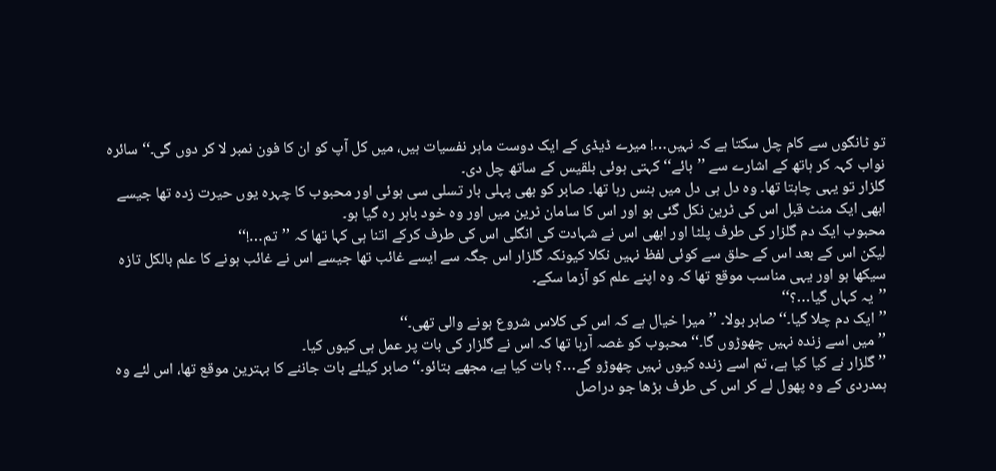تو ٹانگوں سے کام چل سکتا ہے کہ نہیں…! میرے ڈیڈی کے ایک دوست ماہر نفسیات ہیں، میں کل آپ کو ان کا فون نمبر لا کر دوں گی۔‘‘ سائرہ نواب کہہ کر ہاتھ کے اشارے سے ’’بائے‘‘ کہتی ہوئی بلقیس کے ساتھ چل دی۔
گلزار تو یہی چاہتا تھا۔ وہ دل ہی دل میں ہنس رہا تھا۔ صابر کو بھی پہلی بار تسلی سی ہوئی اور محبوب کا چہرہ یوں حیرت زدہ تھا جیسے ابھی ایک منٹ قبل اس کی ٹرین نکل گئی ہو اور اس کا سامان ٹرین میں اور وہ خود باہر رہ گیا ہو۔
محبوب ایک دم گلزار کی طرف پلٹا اور ابھی اس نے شہادت کی انگلی اس کی طرف کرکے اتنا ہی کہا تھا کہ ’’تم…!‘‘
لیکن اس کے بعد اس کے حلق سے کوئی لفظ نہیں نکلا کیونکہ گلزار اس جگہ سے ایسے غائب تھا جیسے اس نے غائب ہونے کا علم بالکل تازہ سیکھا ہو اور یہی مناسب موقع تھا کہ وہ اپنے علم کو آزما سکے۔
’’یہ کہاں گیا…؟‘‘
’’ایک دم چلا گیا۔‘‘ صابر بولا۔ ’’میرا خیال ہے کہ اس کی کلاس شروع ہونے والی تھی۔‘‘
’’میں اسے زندہ نہیں چھوڑوں گا۔‘‘ محبوب کو غصہ آرہا تھا کہ اس نے گلزار کی بات پر عمل ہی کیوں کیا۔
’’گلزار نے کیا کیا ہے، تم اسے زندہ کیوں نہیں چھوڑو گے…؟ بات کیا ہے، مجھے بتائو۔‘‘ صابر کیلئے بات جاننے کا بہترین موقع تھا، اس لئے وہ ہمدردی کے وہ پھول لے کر اس کی طرف بڑھا جو دراصل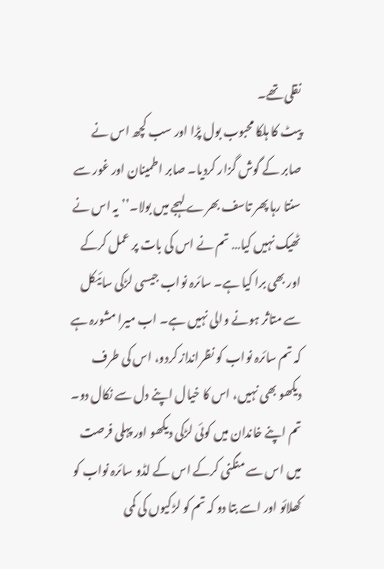نقلی تھے۔
پیٹ کا ہلکا محبوب بول پڑا اور سب کچھ اس نے صابر کے گوش گزار کردیا۔ صابر اطمینان اور غور سے سنتا رہا پھر تاسف بھرے لہجے میں بولا۔’’یہ اس نے ٹھیک نہیں کیا… تم نے اس کی بات پر عمل کرکے اور بھی برا کیا ہے۔ سائرہ نواب جیسی لڑکی سائیکل سے متاثر ہونے والی نہیں ہے۔ اب میرا مشورہ ہے کہ تم سائرہ نواب کو نظرانداز کردو، اس کی طرف دیکھو بھی نہیں، اس کا خیال اپنے دل سے نکال دو۔ تم اپنے خاندان میں کوئی لڑکی دیکھو اور پہلی فرصت میں اس سے منگنی کرکے اس کے لڈو سائرہ نواب کو کھلائو اور اسے بتا دو کہ تم کو لڑکیوں کی کمی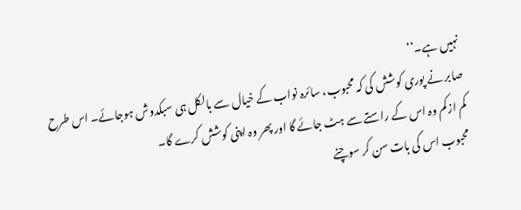نہیں ہے۔‘‘
صابر نے پوری کوشش کی کہ محبوب، سائرہ نواب کے خیال سے بالکل ہی سبکدوش ہوجائے۔ اس طرح کم ازکم وہ اس کے راستے سے ہٹ جائے گا اور پھر وہ اپنی کوشش کرے گا۔
محبوب اس کی بات سن کر سوچنے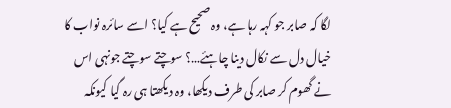لگا کہ صابر جو کہہ رہا ہے، وہ صحیح ہے کیا؟ اسے سائرہ نواب کا خیال دل سے نکال دینا چاہئے…؟ سوچتے سوچتے جونہی اس نے گھوم کر صابر کی طرف دیکھا، وہ دیکھتا ہی رہ گیا کیونکہ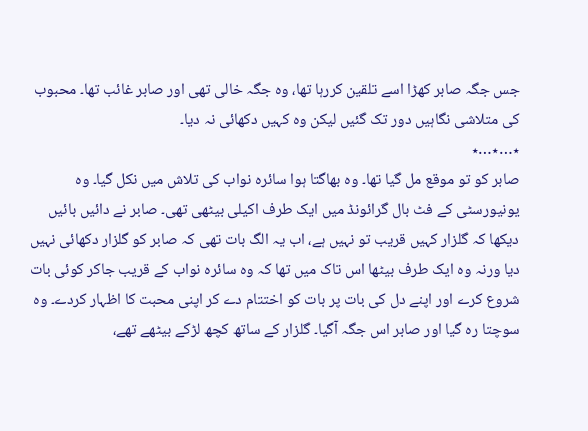جس جگہ صابر کھڑا اسے تلقین کررہا تھا، وہ جگہ خالی تھی اور صابر غائب تھا۔ محبوب کی متلاشی نگاہیں دور تک گئیں لیکن وہ کہیں دکھائی نہ دیا۔
٭…٭…٭
صابر کو تو موقع مل گیا تھا۔ وہ بھاگتا ہوا سائرہ نواب کی تلاش میں نکل گیا۔ وہ یونیورسٹی کے فٹ بال گرائونڈ میں ایک طرف اکیلی بیٹھی تھی۔ صابر نے دائیں بائیں دیکھا کہ گلزار کہیں قریب تو نہیں ہے، اب یہ الگ بات تھی کہ صابر کو گلزار دکھائی نہیں دیا ورنہ وہ ایک طرف بیٹھا اس تاک میں تھا کہ وہ سائرہ نواب کے قریب جاکر کوئی بات شروع کرے اور اپنے دل کی بات پر بات کو اختتام دے کر اپنی محبت کا اظہار کردے۔ وہ سوچتا رہ گیا اور صابر اس جگہ آگیا۔ گلزار کے ساتھ کچھ لڑکے بیٹھے تھے،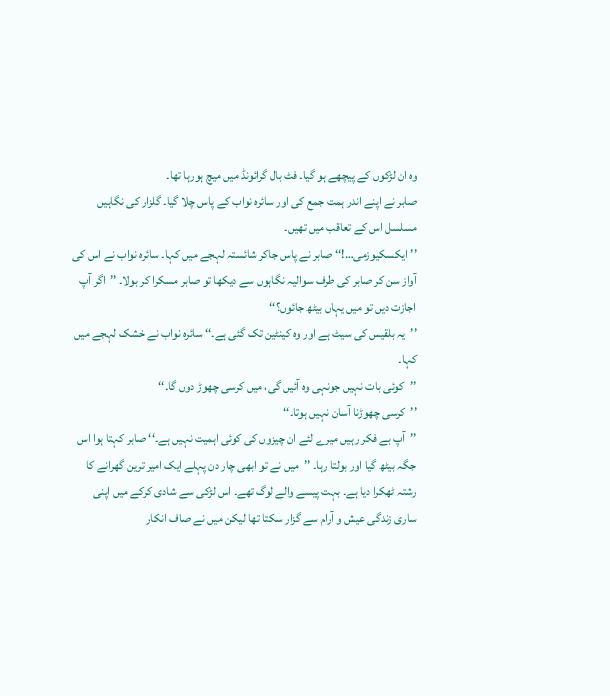وہ ان لڑکوں کے پیچھے ہو گیا۔ فٹ بال گرائونڈ میں میچ ہورہا تھا۔
صابر نے اپنے اندر ہمت جمع کی اور سائرہ نواب کے پاس چلا گیا۔ گلزار کی نگاہیں مسلسل اس کے تعاقب میں تھیں۔
’’ایکسکیوزمی…!‘‘ صابر نے پاس جاکر شائستہ لہجے میں کہا۔ سائرہ نواب نے اس کی آواز سن کر صابر کی طرف سوالیہ نگاہوں سے دیکھا تو صابر مسکرا کر بولا۔ ’’اگر آپ اجازت دیں تو میں یہاں بیٹھ جائوں؟‘‘
’’یہ بلقیس کی سیٹ ہے اور وہ کینٹین تک گئی ہے۔‘‘ سائرہ نواب نے خشک لہجے میں کہا۔
’’کوئی بات نہیں جونہی وہ آئیں گی، میں کرسی چھوڑ دوں گا۔‘‘
’’کرسی چھوڑنا آسان نہیں ہوتا۔‘‘
’’آپ بے فکر رہیں میرے لئے ان چیزوں کی کوئی اہمیت نہیں ہے۔‘‘ صابر کہتا ہوا اس جگہ بیٹھ گیا اور بولتا رہا۔ ’’میں نے تو ابھی چار دن پہلے ایک امیر ترین گھرانے کا رشتہ ٹھکرا دیا ہے۔ بہت پیسے والے لوگ تھے۔ اس لڑکی سے شادی کرکے میں اپنی ساری زندگی عیش و آرام سے گزار سکتا تھا لیکن میں نے صاف انکار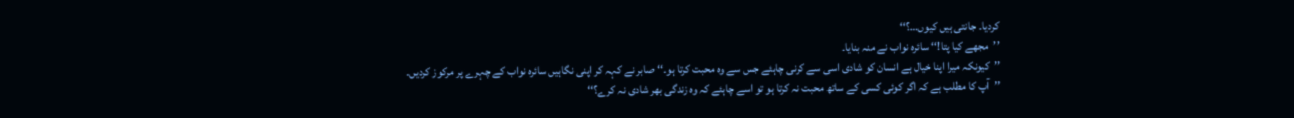کردیا۔ جانتی ہیں کیوں…؟‘‘
’’مجھے کیا پتا!‘‘ سائرہ نواب نے منہ بنایا۔
’’کیونکہ میرا اپنا خیال ہے انسان کو شادی اسی سے کرنی چاہئے جس سے وہ محبت کرتا ہو۔‘‘ صابر نے کہہ کر اپنی نگاہیں سائرہ نواب کے چہرے پر مرکوز کردیں۔
’’آپ کا مطلب ہے کہ اگر کوئی کسی کے ساتھ محبت نہ کرتا ہو تو اسے چاہئے کہ وہ زندگی بھر شادی نہ کرے؟‘‘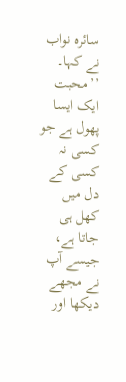سائرہ نواب نے کہا۔
’’محبت ایک ایسا پھول ہے جو کسی نہ کسی کے دل میں کھل ہی جاتا ہے، جیسے آپ نے مجھے دیکھا اور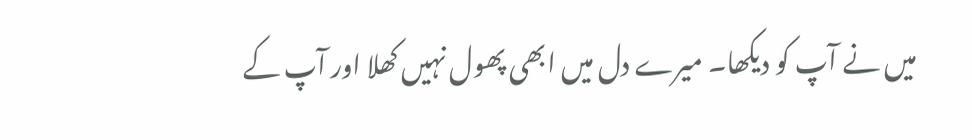میں نے آپ کو دیکھا۔ میرے دل میں ابھی پھول نہیں کھلا اور آپ کے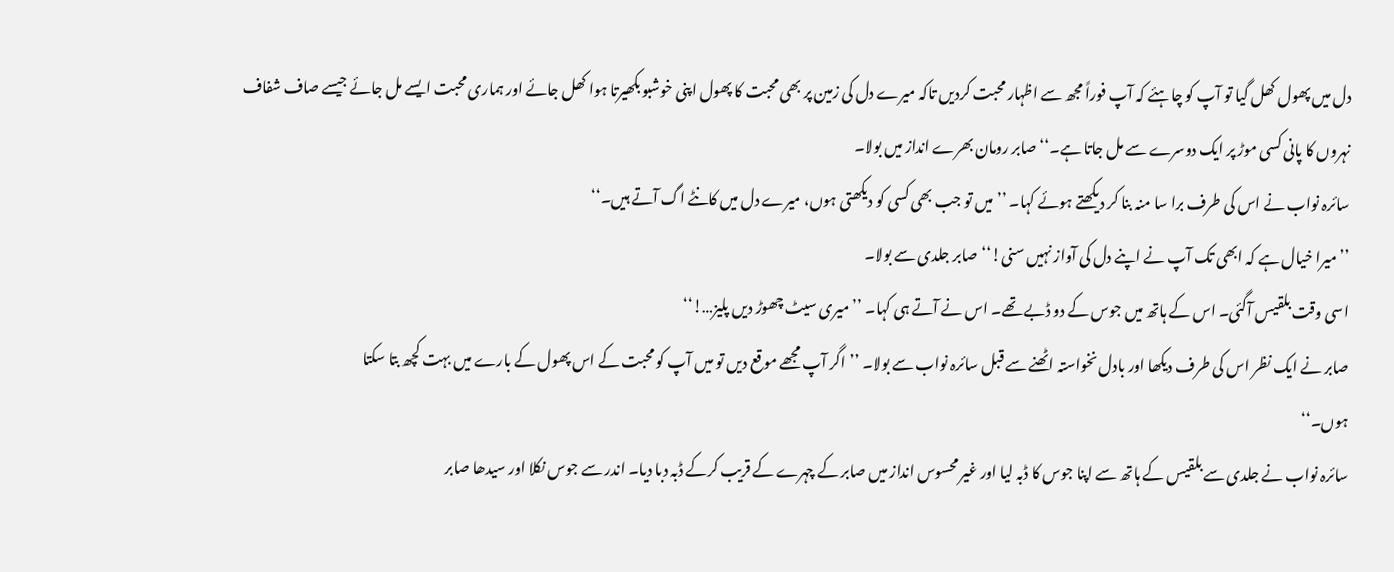دل میں پھول کھل گیا تو آپ کو چاہئے کہ آپ فوراً مجھ سے اظہار محبت کردیں تاکہ میرے دل کی زمین پر بھی محبت کا پھول اپنی خوشبو بکھیرتا ہوا کھل جائے اور ہماری محبت ایسے مل جائے جیسے صاف شفاف نہروں کا پانی کسی موڑ پر ایک دوسرے سے مل جاتا ہے۔‘‘ صابر رومان بھرے انداز میں بولا۔
سائرہ نواب نے اس کی طرف برا سا منہ بنا کر دیکھتے ہوئے کہا۔ ’’میں تو جب بھی کسی کو دیکھتی ہوں، میرے دل میں کانٹے اگ آتے ہیں۔‘‘
’’میرا خیال ہے کہ ابھی تک آپ نے اپنے دل کی آواز نہیں سنی!‘‘صابر جلدی سے بولا۔
اسی وقت بلقیس آگئی۔ اس کے ہاتھ میں جوس کے دو ڈبے تھے۔ اس نے آتے ہی کہا۔ ’’میری سیٹ چھوڑ دیں پلیز…!‘‘
صابر نے ایک نظر اس کی طرف دیکھا اور بادل نخواستہ اٹھنے سے قبل سائرہ نواب سے بولا۔ ’’اگر آپ مجھے موقع دیں تو میں آپ کو محبت کے اس پھول کے بارے میں بہت کچھ بتا سکتا
ہوں۔‘‘
سائرہ نواب نے جلدی سے بلقیس کے ہاتھ سے اپنا جوس کا ڈبہ لیا اور غیر محسوس انداز میں صابر کے چہرے کے قریب کرکے ڈبہ دبا دیا۔ اندر سے جوس نکلا اور سیدھا صابر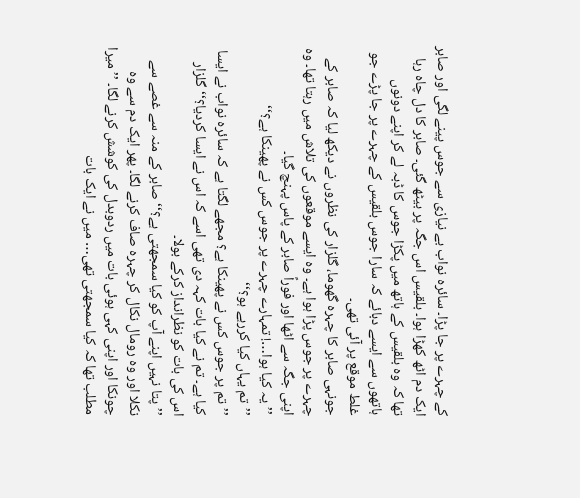کے چہرے پر جا پڑا۔ سائرہ نواب بے نیازی سے جوس پینے لگی اور صابر ایک دم اٹھ کھڑا ہوا۔ بلقیس اس جگہ پر بیٹھ گئی۔ صابر کا دل چاہ رہا تھا کہ وہ بلقیس کے ہاتھ میں پکڑا جوس کا ڈبہ لے کر اپنے دونوں ہاتھوں سے ایسے دبائے کہ سارا جوس بلقیس کے چہرے پر جا پڑے جو غلط موقع پر آئی تھی۔
جونہی صابر کا چہرہ گھوما، گلزار کی نظروں نے دیکھ لیا کہ صابر کے چہرے پر جوس پڑا ہوا ہے۔ وہ ایسے موقعوں کی تلاش میں رہتا تھا۔ وہ اپنی جگہ سے اٹھا اور فوراً صابر کے پاس پہنچ گیا۔
’’یہ کیا ہوا…! تمہارے چہرے پر جوس کس نے پھینکا ہے؟‘‘
’’تم یہاں کیا کررہے ہو؟‘‘
’’تم پر جوس کس نے پھینکا ہے؟ مجھے لگتا ہے کہ سائرہ نواب نے ایسا کیا ہے۔ تم نے کیا بات کہہ دی تھی اسے کہ اس نے ایسا کردیا؟‘‘ گلزار اس کی بات کو نظرانداز کرکے بولا۔
’’پتا نہیں اپنے آپ کو کیا سمجھتی ہے؟‘‘ صابر کے منہ سے غصے سے نکلا اور وہ رومال نکال کر چہرہ صاف کرنے لگا۔ پھر ایک دم سے وہ چونکا اور اپنی کہی ہوئی بات میں ردوبدل کی کوشش کرنے لگا۔ ’’میرا مطلب تھا کہ کیا سمجھتی تھی… میں نے ایک بات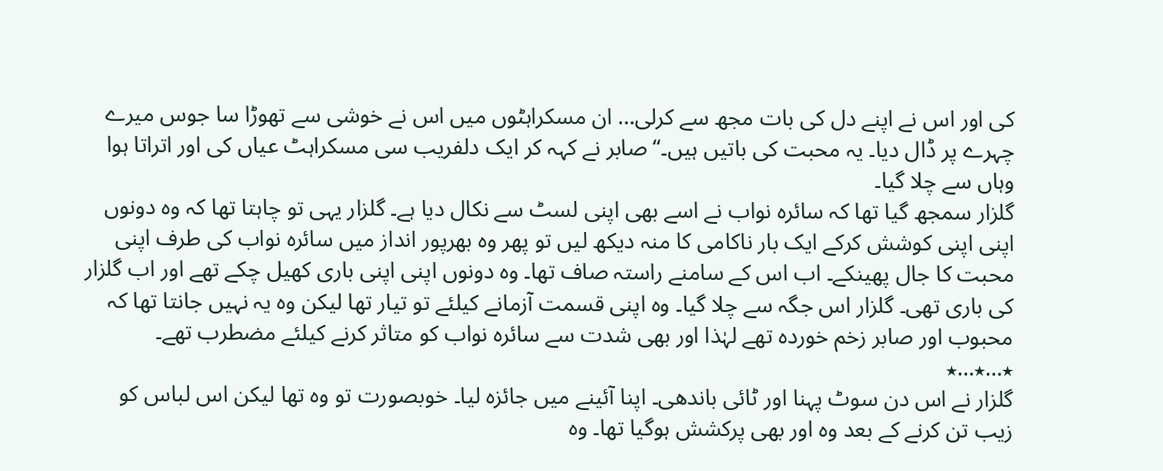کی اور اس نے اپنے دل کی بات مجھ سے کرلی… ان مسکراہٹوں میں اس نے خوشی سے تھوڑا سا جوس میرے چہرے پر ڈال دیا۔ یہ محبت کی باتیں ہیں۔‘‘ صابر نے کہہ کر ایک دلفریب سی مسکراہٹ عیاں کی اور اتراتا ہوا وہاں سے چلا گیا۔
گلزار سمجھ گیا تھا کہ سائرہ نواب نے اسے بھی اپنی لسٹ سے نکال دیا ہے۔ گلزار یہی تو چاہتا تھا کہ وہ دونوں اپنی اپنی کوشش کرکے ایک بار ناکامی کا منہ دیکھ لیں تو پھر وہ بھرپور انداز میں سائرہ نواب کی طرف اپنی محبت کا جال پھینکے۔ اب اس کے سامنے راستہ صاف تھا۔ وہ دونوں اپنی اپنی باری کھیل چکے تھے اور اب گلزار کی باری تھی۔ گلزار اس جگہ سے چلا گیا۔ وہ اپنی قسمت آزمانے کیلئے تو تیار تھا لیکن وہ یہ نہیں جانتا تھا کہ محبوب اور صابر زخم خوردہ تھے لہٰذا اور بھی شدت سے سائرہ نواب کو متاثر کرنے کیلئے مضطرب تھے۔
٭…٭…٭
گلزار نے اس دن سوٹ پہنا اور ٹائی باندھی۔ اپنا آئینے میں جائزہ لیا۔ خوبصورت تو وہ تھا لیکن اس لباس کو زیب تن کرنے کے بعد وہ اور بھی پرکشش ہوگیا تھا۔ وہ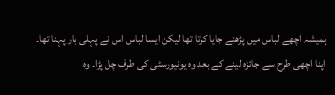ہمیشہ اچھے لباس میں پڑھنے جایا کرتا تھا لیکن ایسا لباس اس نے پہلی بار پہنا تھا۔
اپنا اچھی طرح سے جائزہ لینے کے بعد وہ یونیورسٹی کی طرف چل پڑا۔ وہ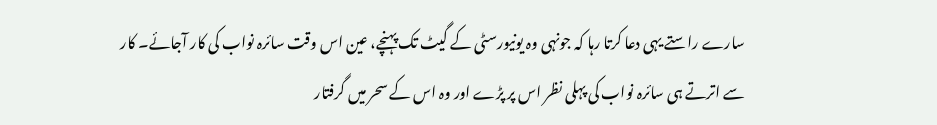سارے راستے یہی دعا کرتا رہا کہ جونہی وہ یونیورسٹی کے گیٹ تک پہنچے، عین اس وقت سائرہ نواب کی کار آجائے۔ کار سے اترتے ہی سائرہ نواب کی پہلی نظر اس پر پڑے اور وہ اس کے سحر میں گرفتار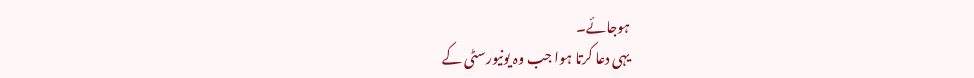ہوجائے۔
یہی دعا کرتا ہوا جب وہ یونیورسٹی کے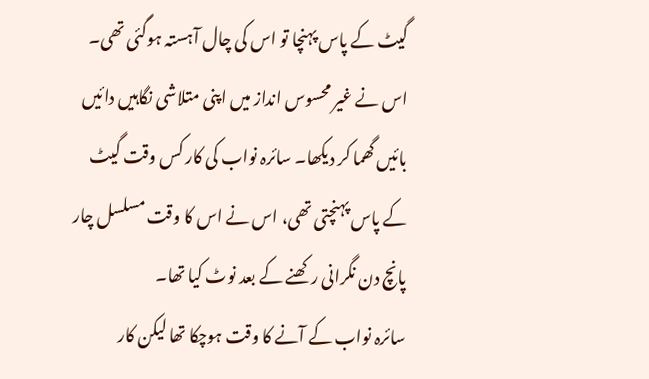گیٹ کے پاس پہنچا تو اس کی چال آہستہ ہوگئی تھی۔ اس نے غیر محسوس انداز میں اپنی متلاشی نگاہیں دائیں بائیں گھما کر دیکھا۔ سائرہ نواب کی کار کس وقت گیٹ کے پاس پہنچتی تھی، اس نے اس کا وقت مسلسل چار پانچ دن نگرانی رکھنے کے بعد نوٹ کیا تھا۔
سائرہ نواب کے آنے کا وقت ہوچکا تھا لیکن کار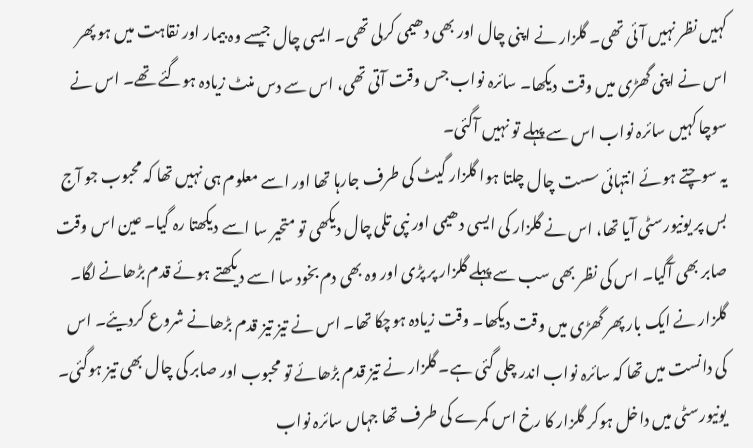کہیں نظر نہیں آئی تھی۔ گلزار نے اپنی چال اور بھی دھیمی کرلی تھی۔ ایسی چال جیسے وہ بیمار اور نقاہت میں ہو پھر اس نے اپنی گھڑی میں وقت دیکھا۔ سائرہ نواب جس وقت آتی تھی، اس سے دس منٹ زیادہ ہوگئے تھے۔ اس نے سوچا کہیں سائرہ نواب اس سے پہلے تو نہیں آگئی۔
یہ سوچتے ہوئے انتہائی سست چال چلتا ہوا گلزار گیٹ کی طرف جارہا تھا اور اسے معلوم ہی نہیں تھا کہ محبوب جو آج بس پر یونیورسٹی آیا تھا، اس نے گلزار کی ایسی دھیمی اور نپی تلی چال دیکھی تو متحیر سا اسے دیکھتا رہ گیا۔ عین اس وقت صابر بھی آگیا۔ اس کی نظر بھی سب سے پہلے گلزار پر پڑی اور وہ بھی دم بخود سا اسے دیکھتے ہوئے قدم بڑھانے لگا۔
گلزار نے ایک بار پھر گھڑی میں وقت دیکھا۔ وقت زیادہ ہوچکا تھا۔ اس نے تیز تیز قدم بڑھانے شروع کردیئے۔ اس کی دانست میں تھا کہ سائرہ نواب اندر چلی گئی ہے۔ گلزار نے تیز قدم بڑھائے تو محبوب اور صابر کی چال بھی تیز ہوگئی۔
یونیورسٹی میں داخل ہوکر گلزار کا رخ اس کمرے کی طرف تھا جہاں سائرہ نواب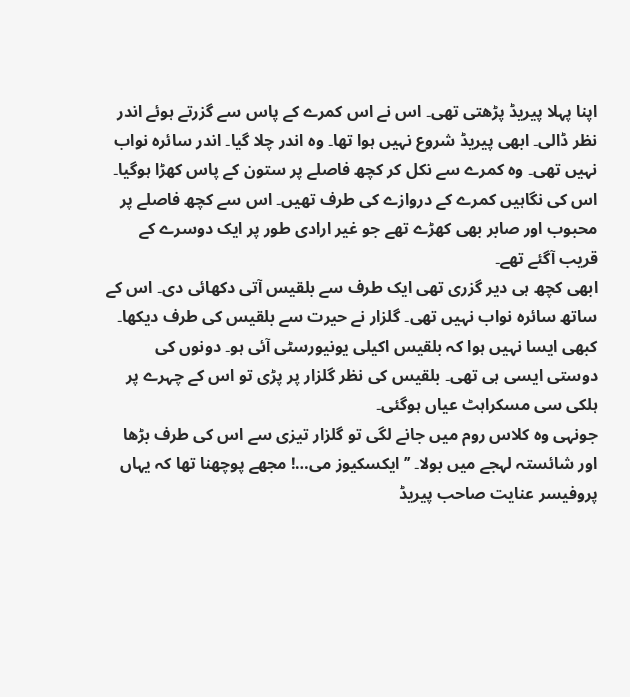اپنا پہلا پیریڈ پڑھتی تھی۔ اس نے اس کمرے کے پاس سے گزرتے ہوئے اندر نظر ڈالی۔ ابھی پیریڈ شروع نہیں ہوا تھا۔ وہ اندر چلا گیا۔ اندر سائرہ نواب نہیں تھی۔ وہ کمرے سے نکل کر کچھ فاصلے پر ستون کے پاس کھڑا ہوگیا۔ اس کی نگاہیں کمرے کے دروازے کی طرف تھیں۔ اس سے کچھ فاصلے پر محبوب اور صابر بھی کھڑے تھے جو غیر ارادی طور پر ایک دوسرے کے قریب آگئے تھے۔
ابھی کچھ ہی دیر گزری تھی ایک طرف سے بلقیس آتی دکھائی دی۔ اس کے ساتھ سائرہ نواب نہیں تھی۔ گلزار نے حیرت سے بلقیس کی طرف دیکھا۔ کبھی ایسا نہیں ہوا کہ بلقیس اکیلی یونیورسٹی آئی ہو۔ دونوں کی دوستی ایسی ہی تھی۔ بلقیس کی نظر گلزار پر پڑی تو اس کے چہرے پر ہلکی سی مسکراہٹ عیاں ہوگئی۔
جونہی وہ کلاس روم میں جانے لگی تو گلزار تیزی سے اس کی طرف بڑھا اور شائستہ لہجے میں بولا۔ ’’ایکسکیوز می…! مجھے پوچھنا تھا کہ یہاں پروفیسر عنایت صاحب پیریڈ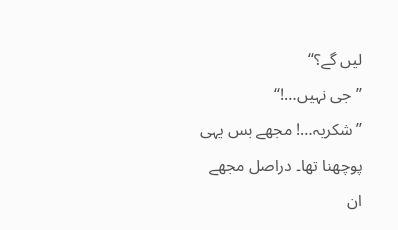لیں گے؟‘‘
’’جی نہیں…!‘‘
’’شکریہ…! مجھے بس یہی پوچھنا تھا۔ دراصل مجھے ان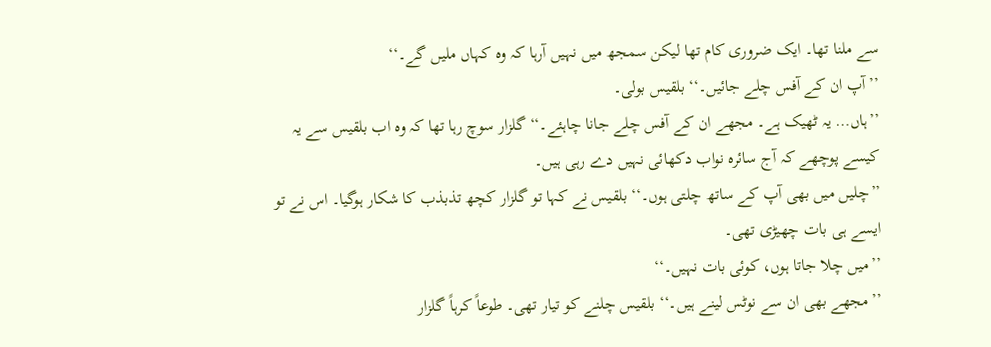سے ملنا تھا۔ ایک ضروری کام تھا لیکن سمجھ میں نہیں آرہا کہ وہ کہاں ملیں گے۔‘‘
’’آپ ان کے آفس چلے جائیں۔‘‘ بلقیس بولی۔
’’ہاں… یہ ٹھیک ہے۔ مجھے ان کے آفس چلے جانا چاہئے۔‘‘ گلزار سوچ رہا تھا کہ وہ اب بلقیس سے یہ کیسے پوچھے کہ آج سائرہ نواب دکھائی نہیں دے رہی ہیں۔
’’چلیں میں بھی آپ کے ساتھ چلتی ہوں۔‘‘ بلقیس نے کہا تو گلزار کچھ تذبذب کا شکار ہوگیا۔ اس نے تو ایسے ہی بات چھیڑی تھی۔
’’میں چلا جاتا ہوں، کوئی بات نہیں۔‘‘
’’مجھے بھی ان سے نوٹس لینے ہیں۔‘‘ بلقیس چلنے کو تیار تھی۔ طوعاً کرہاً گلزار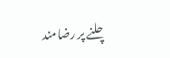چلنے پر رضامند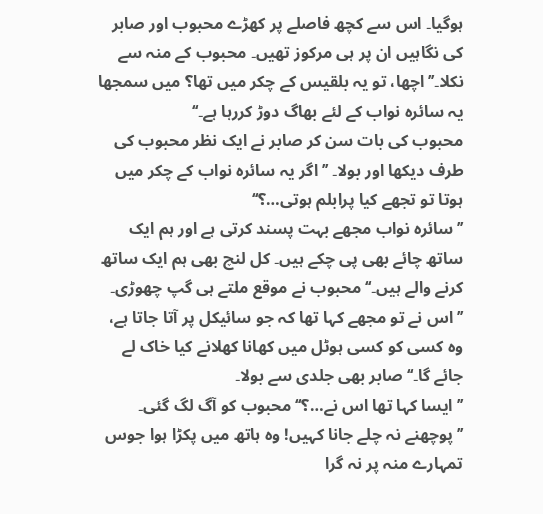ہوگیا۔ اس سے کچھ فاصلے پر کھڑے محبوب اور صابر کی نگاہیں ان پر ہی مرکوز تھیں۔ محبوب کے منہ سے نکلا۔’’اچھا، تو یہ بلقیس کے چکر میں تھا؟ میں سمجھا یہ سائرہ نواب کے لئے بھاگ دوڑ کررہا ہے۔‘‘
محبوب کی بات سن کر صابر نے ایک نظر محبوب کی طرف دیکھا اور بولا۔ ’’اگر یہ سائرہ نواب کے چکر میں ہوتا تو تجھے کیا پرابلم ہوتی…؟‘‘
’’سائرہ نواب مجھے بہت پسند کرتی ہے اور ہم ایک ساتھ چائے بھی پی چکے ہیں۔ کل لنچ بھی ہم ایک ساتھ کرنے والے ہیں۔‘‘ محبوب نے موقع ملتے ہی گپ چھوڑی۔
’’اس نے تو مجھے کہا تھا کہ جو سائیکل پر آتا جاتا ہے، وہ کسی کو کسی ہوٹل میں کھانا کھلانے کیا خاک لے جائے گا۔‘‘ صابر بھی جلدی سے بولا۔
’’ایسا کہا تھا اس نے…؟‘‘ محبوب کو آگ لگ گئی۔
’’پوچھنے نہ چلے جانا کہیں! وہ ہاتھ میں پکڑا ہوا جوس تمہارے منہ پر نہ گرا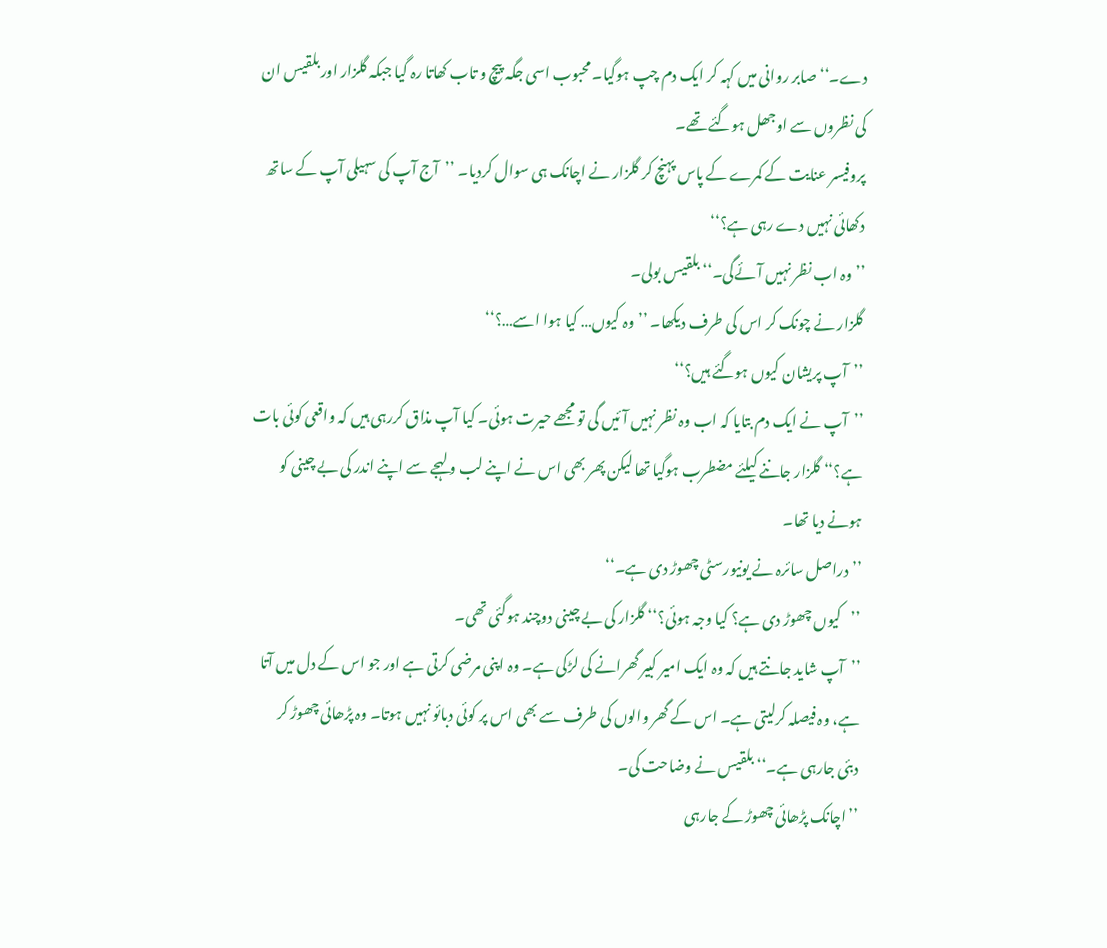دے۔‘‘ صابر روانی میں کہہ کر ایک دم چپ ہوگیا۔ محبوب اسی جگہ پیچ و تاب کھاتا رہ گیا جبکہ گلزار اور بلقیس ان کی نظروں سے اوجھل ہوگئے تھے۔
پروفیسر عنایت کے کمرے کے پاس پہنچ کر گلزار نے اچانک ہی سوال کردیا۔ ’’آج آپ کی سہیلی آپ کے ساتھ دکھائی نہیں دے رہی ہے؟‘‘
’’وہ اب نظر نہیں آئےگی۔‘‘ بلقیس بولی۔
گلزار نے چونک کر اس کی طرف دیکھا۔ ’’وہ کیوں… کیا ہوا اسے…؟‘‘
’’آپ پریشان کیوں ہوگئے ہیں؟‘‘
’’آپ نے ایک دم بتایا کہ اب وہ نظر نہیں آئیں گی تو مجھے حیرت ہوئی۔ کیا آپ مذاق کررہی ہیں کہ واقعی کوئی بات ہے؟‘‘ گلزار جاننے کیلئے مضطرب ہوگیا تھا لیکن پھر بھی اس نے اپنے لب و لہجے سے اپنے اندر کی بے چینی کو
ہونے دیا تھا۔
’’دراصل سائرہ نے یونیورسٹی چھوڑ دی ہے۔‘‘
’’کیوں چھوڑ دی ہے؟ کیا وجہ ہوئی؟‘‘ گلزار کی بے چینی دوچند ہوگئی تھی۔
’’آپ شاید جانتے ہیں کہ وہ ایک امیر کبیر گھرانے کی لڑکی ہے۔ وہ اپنی مرضی کرتی ہے اور جو اس کے دل میں آتا ہے، وہ فیصلہ کرلیتی ہے۔ اس کے گھر والوں کی طرف سے بھی اس پر کوئی دبائو نہیں ہوتا۔ وہ پڑھائی چھوڑ کر دبئی جارہی ہے۔‘‘ بلقیس نے وضاحت کی۔
’’اچانک پڑھائی چھوڑ کے جارہی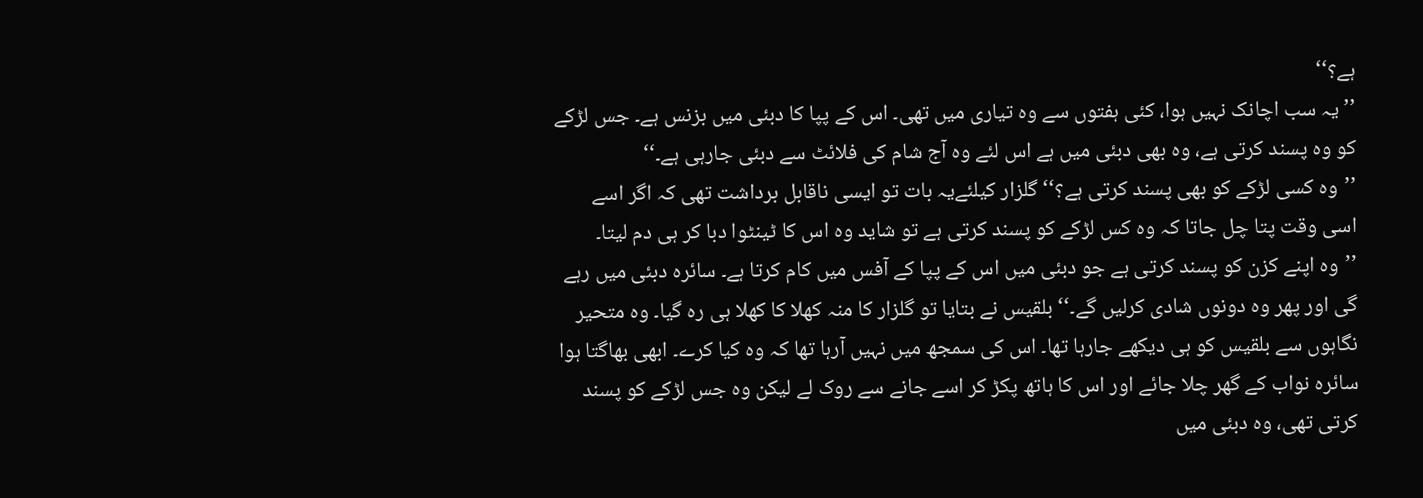ہے؟‘‘
’’یہ سب اچانک نہیں ہوا، کئی ہفتوں سے وہ تیاری میں تھی۔ اس کے پپا کا دبئی میں بزنس ہے۔ جس لڑکے کو وہ پسند کرتی ہے، وہ بھی دبئی میں ہے اس لئے وہ آج شام کی فلائٹ سے دبئی جارہی ہے۔‘‘
’’وہ کسی لڑکے کو بھی پسند کرتی ہے؟‘‘ گلزار کیلئےیہ بات تو ایسی ناقابل برداشت تھی کہ اگر اسے اسی وقت پتا چل جاتا کہ وہ کس لڑکے کو پسند کرتی ہے تو شاید وہ اس کا ٹینٹوا دبا کر ہی دم لیتا۔
’’وہ اپنے کزن کو پسند کرتی ہے جو دبئی میں اس کے پپا کے آفس میں کام کرتا ہے۔ سائرہ دبئی میں رہے گی اور پھر وہ دونوں شادی کرلیں گے۔‘‘ بلقیس نے بتایا تو گلزار کا منہ کھلا کا کھلا ہی رہ گیا۔ وہ متحیر نگاہوں سے بلقیس کو ہی دیکھے جارہا تھا۔ اس کی سمجھ میں نہیں آرہا تھا کہ وہ کیا کرے۔ ابھی بھاگتا ہوا سائرہ نواب کے گھر چلا جائے اور اس کا ہاتھ پکڑ کر اسے جانے سے روک لے لیکن وہ جس لڑکے کو پسند کرتی تھی، وہ دبئی میں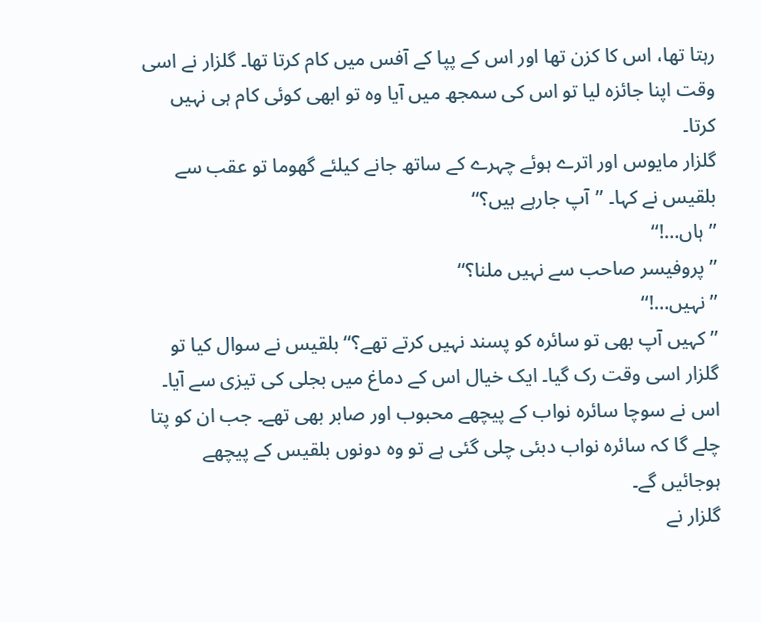رہتا تھا، اس کا کزن تھا اور اس کے پپا کے آفس میں کام کرتا تھا۔ گلزار نے اسی وقت اپنا جائزہ لیا تو اس کی سمجھ میں آیا وہ تو ابھی کوئی کام ہی نہیں کرتا۔
گلزار مایوس اور اترے ہوئے چہرے کے ساتھ جانے کیلئے گھوما تو عقب سے بلقیس نے کہا۔ ’’آپ جارہے ہیں؟‘‘
’’ہاں…!‘‘
’’پروفیسر صاحب سے نہیں ملنا؟‘‘
’’نہیں…!‘‘
’’کہیں آپ بھی تو سائرہ کو پسند نہیں کرتے تھے؟‘‘ بلقیس نے سوال کیا تو گلزار اسی وقت رک گیا۔ ایک خیال اس کے دماغ میں بجلی کی تیزی سے آیا۔ اس نے سوچا سائرہ نواب کے پیچھے محبوب اور صابر بھی تھے۔ جب ان کو پتا چلے گا کہ سائرہ نواب دبئی چلی گئی ہے تو وہ دونوں بلقیس کے پیچھے ہوجائیں گے۔
گلزار نے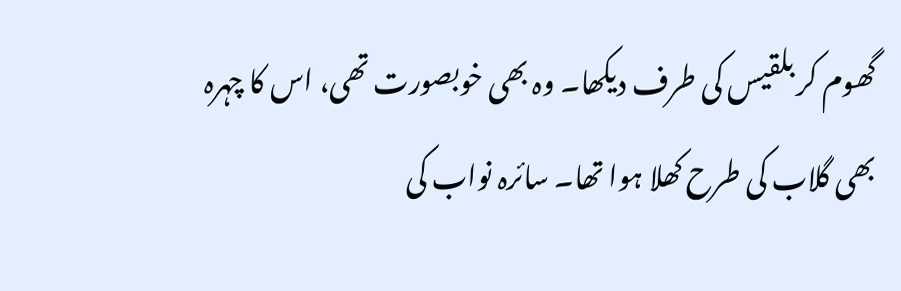گھوم کر بلقیس کی طرف دیکھا۔ وہ بھی خوبصورت تھی، اس کا چہرہ بھی گلاب کی طرح کھلا ہوا تھا۔ سائرہ نواب کی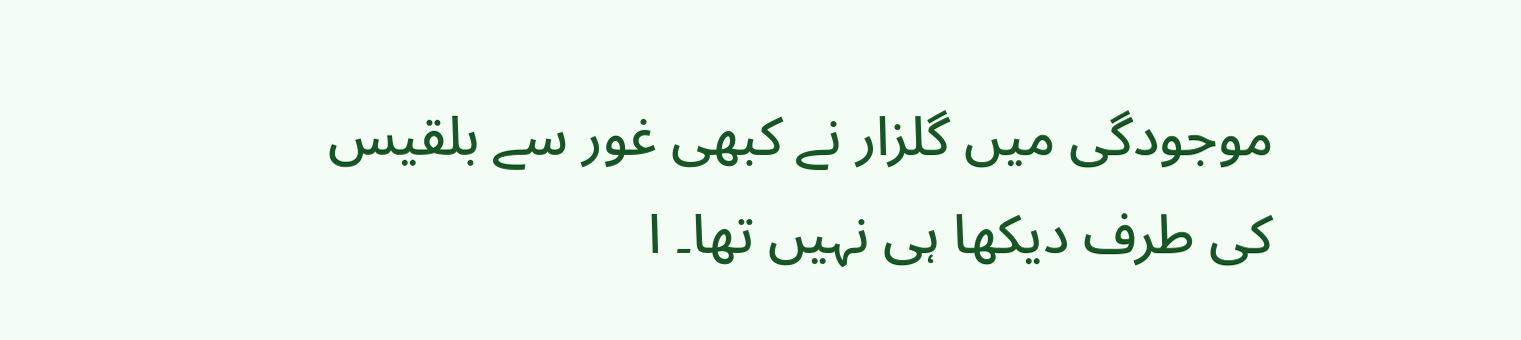موجودگی میں گلزار نے کبھی غور سے بلقیس کی طرف دیکھا ہی نہیں تھا۔ ا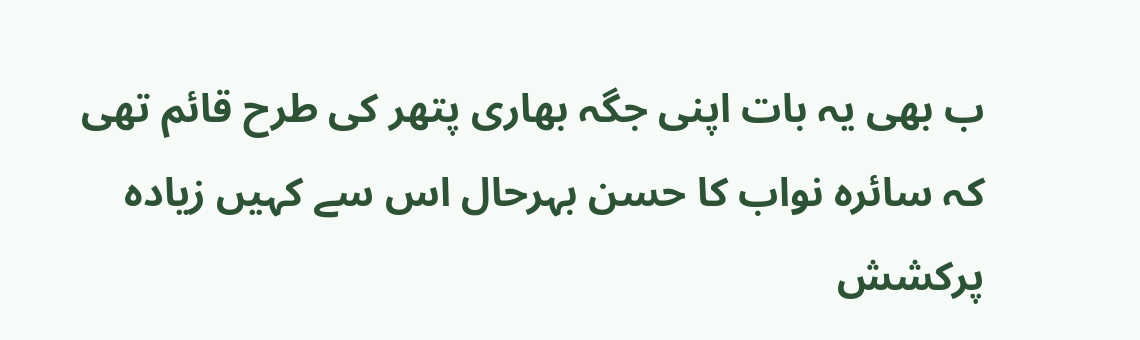ب بھی یہ بات اپنی جگہ بھاری پتھر کی طرح قائم تھی کہ سائرہ نواب کا حسن بہرحال اس سے کہیں زیادہ پرکشش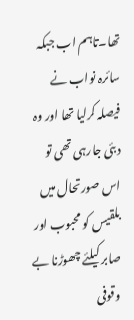تھا۔تاہم اب جبکہ سائرہ نواب نے فیصلہ کرلیا تھا اور وہ دبئی جارہی تھی تو اس صورتحال میں بلقیس کو محبوب اور صابر کیلئے چھوڑنا بے وقوفی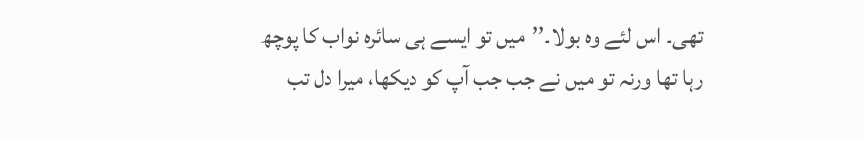تھی۔ اس لئے وہ بولا۔’’میں تو ایسے ہی سائرہ نواب کا پوچھ رہا تھا ورنہ تو میں نے جب جب آپ کو دیکھا، میرا دل تب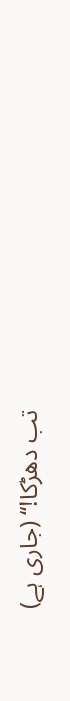تب دھڑکا!‘‘ (جاری ہے)